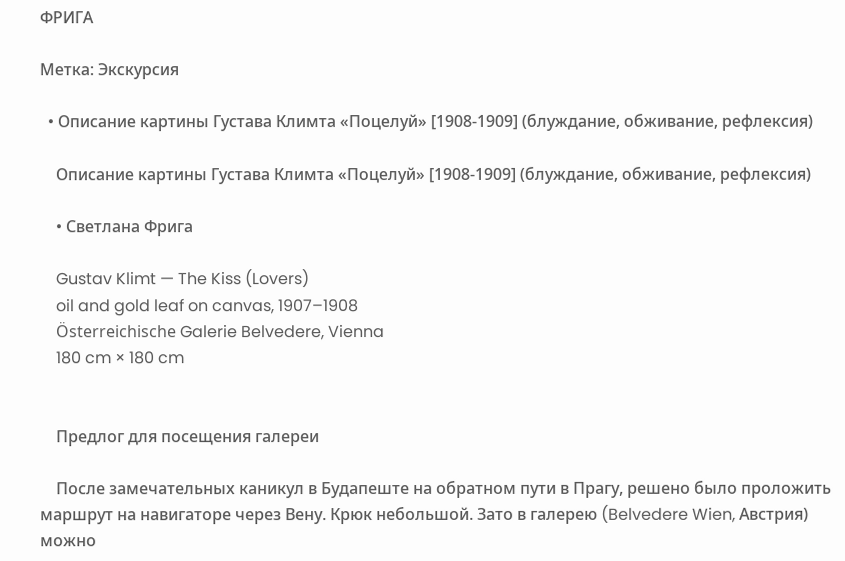ФРИГА

Метка: Экскурсия

  • Описание картины Густава Климта «Поцелуй» [1908-1909] (блуждание, обживание, рефлексия)

    Описание картины Густава Климта «Поцелуй» [1908-1909] (блуждание, обживание, рефлексия)

    • Светлана Фрига

    Gustav Klimt — The Kiss (Lovers)
    oil and gold leaf on canvas, 1907–1908
    Österreichische Galerie Belvedere, Vienna
    180 cm × 180 cm


    Предлог для посещения галереи

    После замечательных каникул в Будапеште на обратном пути в Прагу, решено было проложить маршрут на навигаторе через Вену. Крюк небольшой. Зато в галерею (Belvedere Wien, Австрия) можно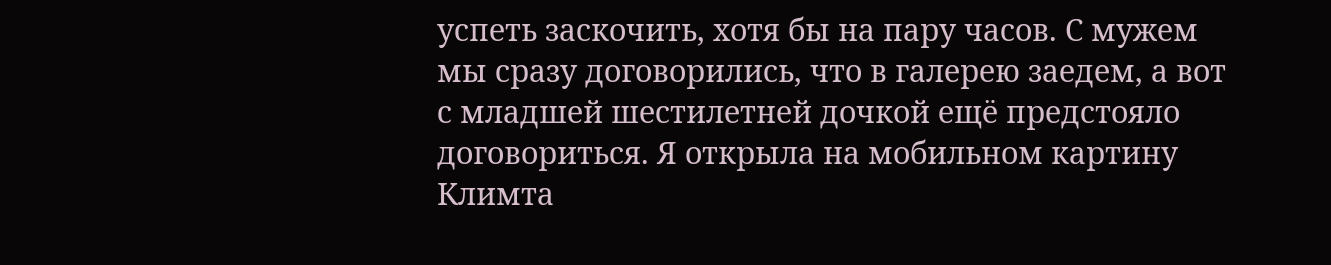успеть заскочить, хотя бы на пару часов. С мужем мы сразу договорились, что в галерею заедем, а вот с младшей шестилетней дочкой ещё предстояло договориться. Я открыла на мобильном картину Климта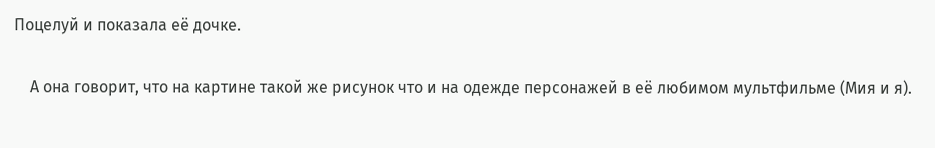Поцелуй и показала её дочке.

    А она говорит, что на картине такой же рисунок что и на одежде персонажей в её любимом мультфильме (Мия и я).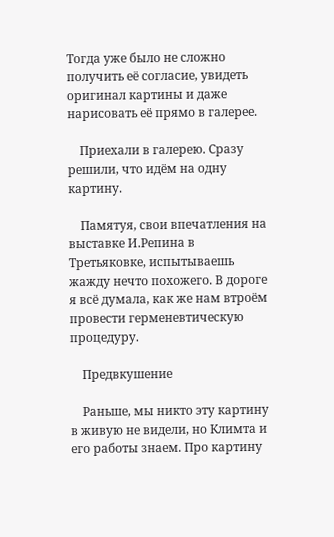Тогда уже было не сложно получить её согласие, увидеть оригинал картины и даже нарисовать её прямо в галерее.

    Приехали в галерею. Сразу решили, что идём на одну картину.

    Памятуя, свои впечатления на выставке И.Репина в Третьяковке, испытываешь жажду нечто похожего. В дороге я всё думала, как же нам втроём провести герменевтическую процедуру.

    Предвкушение

    Раньше, мы никто эту картину в живую не видели, но Климта и его работы знаем. Про картину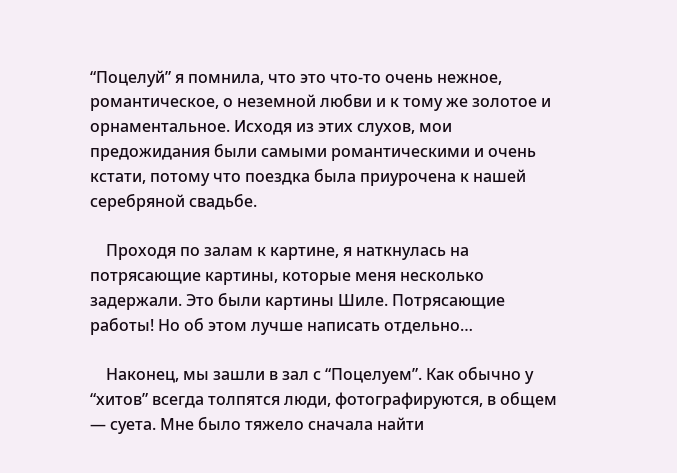“Поцелуй” я помнила, что это что-то очень нежное, романтическое, о неземной любви и к тому же золотое и орнаментальное. Исходя из этих слухов, мои предожидания были самыми романтическими и очень кстати, потому что поездка была приурочена к нашей серебряной свадьбе.

    Проходя по залам к картине, я наткнулась на потрясающие картины, которые меня несколько задержали. Это были картины Шиле. Потрясающие работы! Но об этом лучше написать отдельно…

    Наконец, мы зашли в зал с “Поцелуем”. Как обычно у “хитов” всегда толпятся люди, фотографируются, в общем — суета. Мне было тяжело сначала найти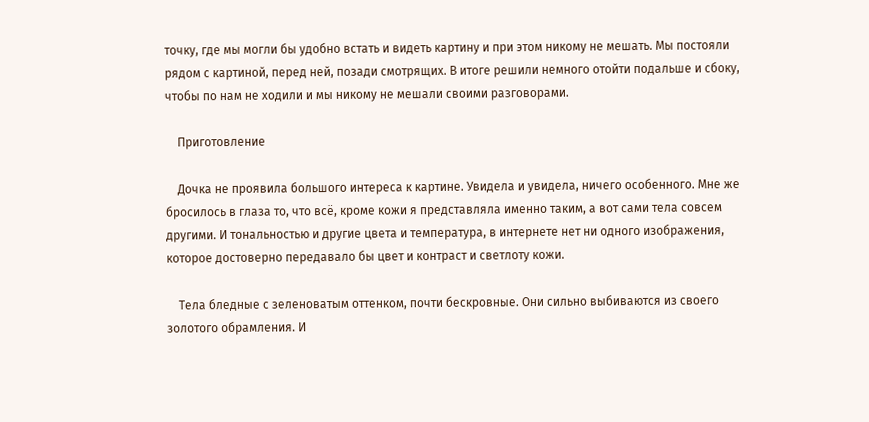точку, где мы могли бы удобно встать и видеть картину и при этом никому не мешать. Мы постояли рядом с картиной, перед ней, позади смотрящих. В итоге решили немного отойти подальше и сбоку, чтобы по нам не ходили и мы никому не мешали своими разговорами.

    Приготовление

    Дочка не проявила большого интереса к картине. Увидела и увидела, ничего особенного. Мне же бросилось в глаза то, что всё, кроме кожи я представляла именно таким, а вот сами тела совсем другими. И тональностью и другие цвета и температура, в интернете нет ни одного изображения, которое достоверно передавало бы цвет и контраст и светлоту кожи.

    Тела бледные с зеленоватым оттенком, почти бескровные. Они сильно выбиваются из своего золотого обрамления. И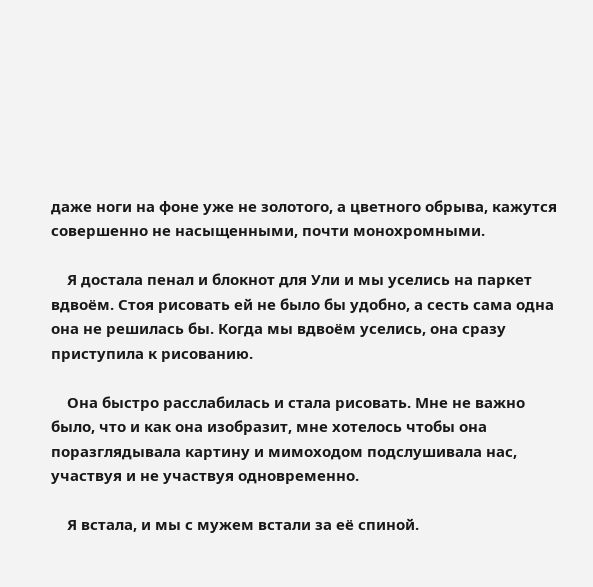даже ноги на фоне уже не золотого, а цветного обрыва, кажутся совершенно не насыщенными, почти монохромными.

    Я достала пенал и блокнот для Ули и мы уселись на паркет вдвоём. Стоя рисовать ей не было бы удобно, а сесть сама одна она не решилась бы. Когда мы вдвоём уселись, она сразу приступила к рисованию.

    Она быстро расслабилась и стала рисовать. Мне не важно было, что и как она изобразит, мне хотелось чтобы она поразглядывала картину и мимоходом подслушивала нас, участвуя и не участвуя одновременно.

    Я встала, и мы с мужем встали за её спиной.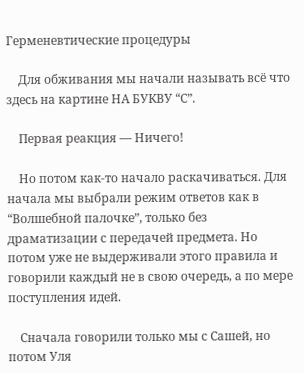Герменевтические процедуры

    Для обживания мы начали называть всё что здесь на картине НА БУКВУ “С”.

    Первая реакция — Ничего!

    Но потом как-то начало раскачиваться. Для начала мы выбрали режим ответов как в “Волшебной палочке”, только без драматизации с передачей предмета. Но потом уже не выдерживали этого правила и говорили каждый не в свою очередь, а по мере поступления идей.

    Сначала говорили только мы с Сашей, но потом Уля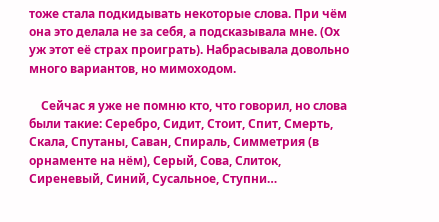тоже стала подкидывать некоторые слова. При чём она это делала не за себя, а подсказывала мне. (Ох уж этот её страх проиграть). Набрасывала довольно много вариантов, но мимоходом.

    Сейчас я уже не помню кто, что говорил, но слова были такие: Серебро, Сидит, Стоит, Спит, Смерть, Скала, Спутаны, Саван, Спираль, Симметрия (в орнаменте на нём), Серый, Сова, Слиток, Сиреневый, Синий, Сусальное, Ступни…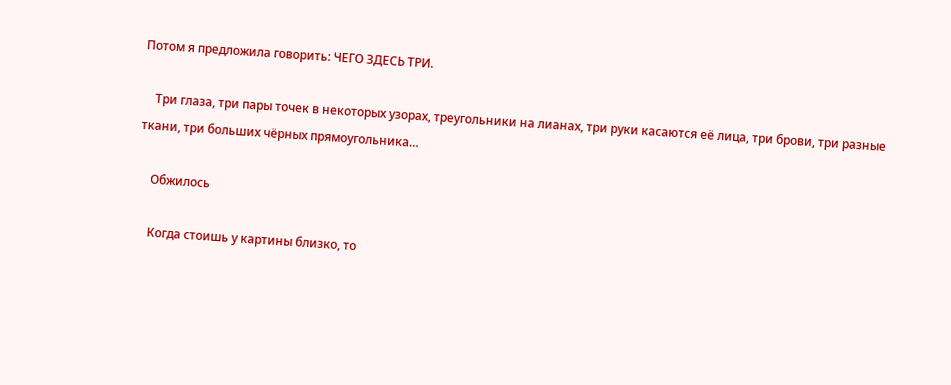Потом я предложила говорить: ЧЕГО ЗДЕСЬ ТРИ.

    Три глаза, три пары точек в некоторых узорах, треугольники на лианах, три руки касаются её лица, три брови, три разные ткани, три больших чёрных прямоугольника…

    Обжилось

    Когда стоишь у картины близко, то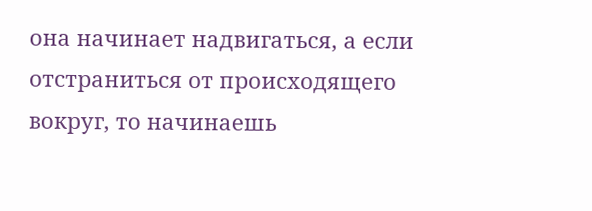она начинает надвигаться, а если отстраниться от происходящего вокруг, то начинаешь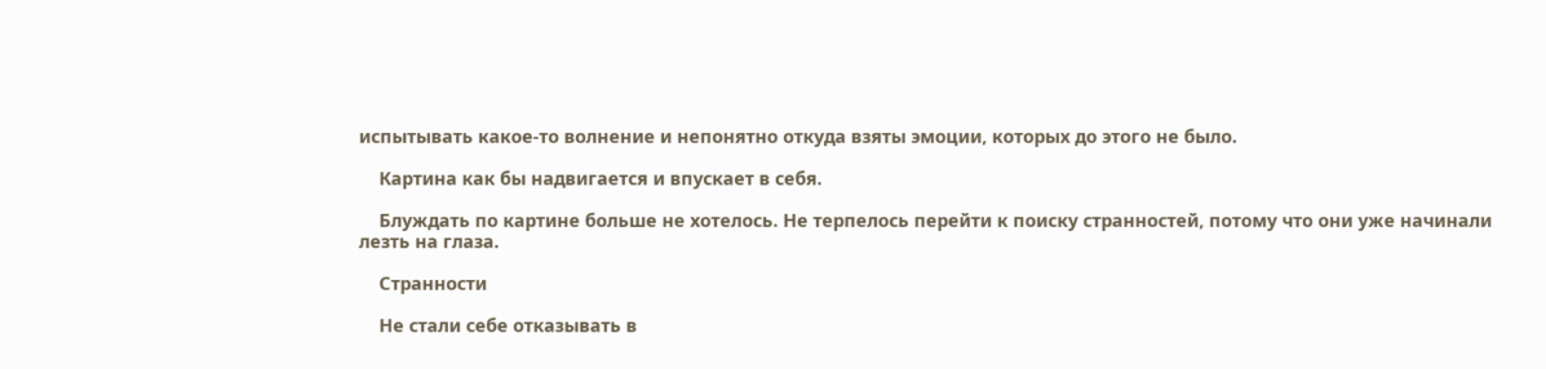испытывать какое-то волнение и непонятно откуда взяты эмоции, которых до этого не было.

    Картина как бы надвигается и впускает в себя.

    Блуждать по картине больше не хотелось. Не терпелось перейти к поиску странностей, потому что они уже начинали лезть на глаза.

    Странности

    Не стали себе отказывать в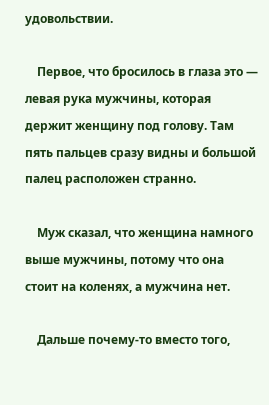удовольствии.

    Первое, что бросилось в глаза это — левая рука мужчины, которая держит женщину под голову. Там пять пальцев сразу видны и большой палец расположен странно.

    Муж сказал, что женщина намного выше мужчины, потому что она стоит на коленях, а мужчина нет.

    Дальше почему-то вместо того,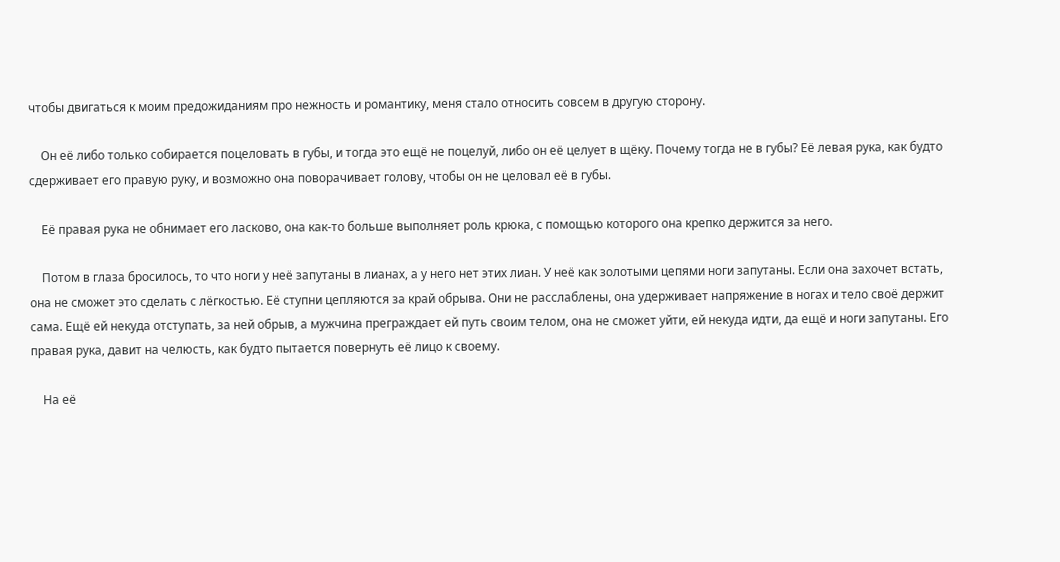чтобы двигаться к моим предожиданиям про нежность и романтику, меня стало относить совсем в другую сторону.

    Он её либо только собирается поцеловать в губы, и тогда это ещё не поцелуй, либо он её целует в щёку. Почему тогда не в губы? Её левая рука, как будто сдерживает его правую руку, и возможно она поворачивает голову, чтобы он не целовал её в губы.

    Её правая рука не обнимает его ласково, она как-то больше выполняет роль крюка, с помощью которого она крепко держится за него.

    Потом в глаза бросилось, то что ноги у неё запутаны в лианах, а у него нет этих лиан. У неё как золотыми цепями ноги запутаны. Если она захочет встать, она не сможет это сделать с лёгкостью. Её ступни цепляются за край обрыва. Они не расслаблены, она удерживает напряжение в ногах и тело своё держит сама. Ещё ей некуда отступать, за ней обрыв, а мужчина преграждает ей путь своим телом, она не сможет уйти, ей некуда идти, да ещё и ноги запутаны. Его правая рука, давит на челюсть, как будто пытается повернуть её лицо к своему.

    На её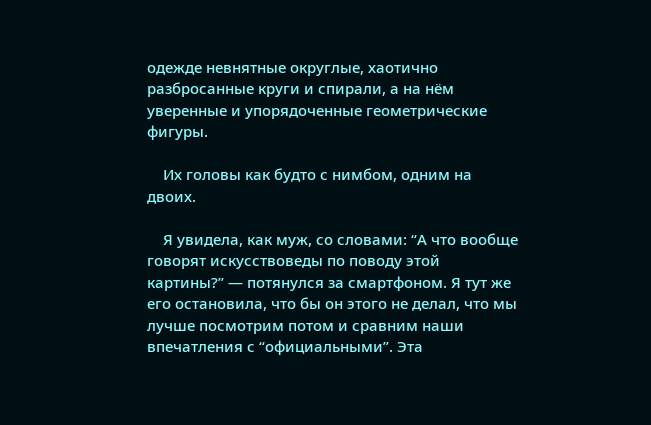одежде невнятные округлые, хаотично разбросанные круги и спирали, а на нём уверенные и упорядоченные геометрические фигуры.

    Их головы как будто с нимбом, одним на двоих.

    Я увидела, как муж, со словами: “А что вообще говорят искусствоведы по поводу этой картины?” — потянулся за смартфоном. Я тут же его остановила, что бы он этого не делал, что мы лучше посмотрим потом и сравним наши впечатления с “официальными”. Эта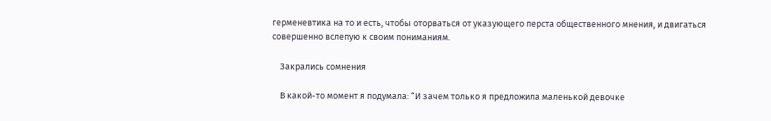герменевтика на то и есть, чтобы оторваться от указующего перста общественного мнения, и двигаться совершенно вслепую к своим пониманиям.

    Закрались сомнения

    В какой-то момент я подумала: “И зачем только я предложила маленькой девочке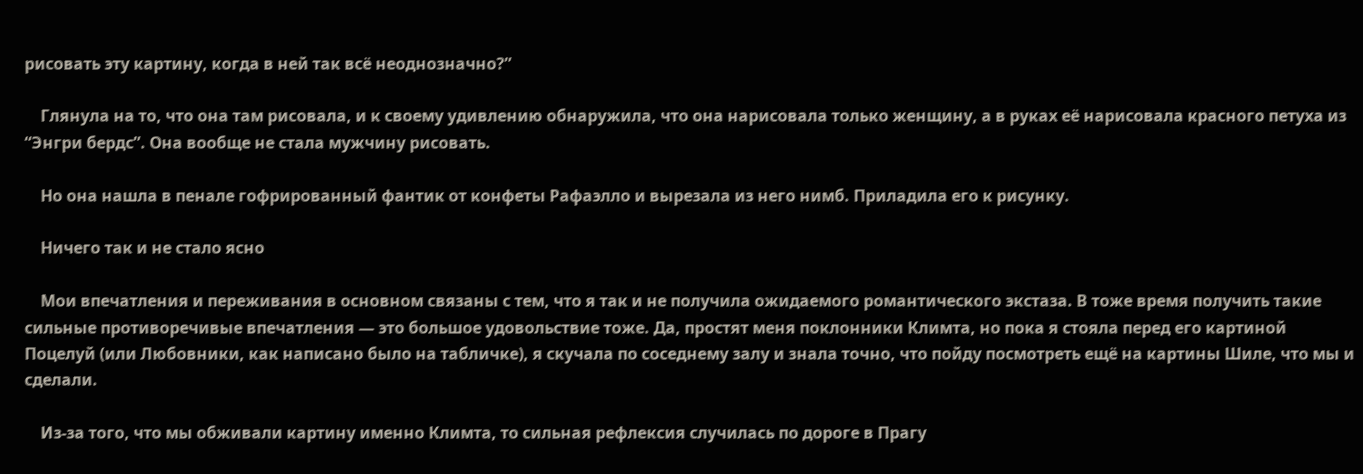рисовать эту картину, когда в ней так всё неоднозначно?”

    Глянула на то, что она там рисовала, и к своему удивлению обнаружила, что она нарисовала только женщину, а в руках её нарисовала красного петуха из “Энгри бердс”. Она вообще не стала мужчину рисовать.

    Но она нашла в пенале гофрированный фантик от конфеты Рафаэлло и вырезала из него нимб. Приладила его к рисунку.

    Ничего так и не стало ясно

    Мои впечатления и переживания в основном связаны с тем, что я так и не получила ожидаемого романтического экстаза. В тоже время получить такие сильные противоречивые впечатления — это большое удовольствие тоже. Да, простят меня поклонники Климта, но пока я стояла перед его картиной Поцелуй (или Любовники, как написано было на табличке), я скучала по соседнему залу и знала точно, что пойду посмотреть ещё на картины Шиле, что мы и сделали.

    Из-за того, что мы обживали картину именно Климта, то сильная рефлексия случилась по дороге в Прагу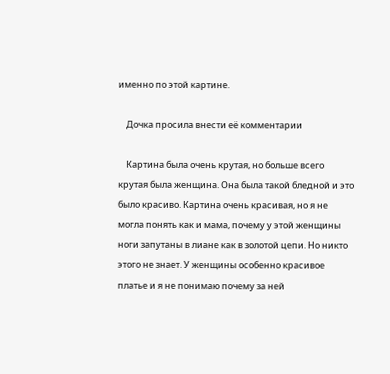именно по этой картине.

    Дочка просила внести её комментарии

    Картина была очень крутая, но больше всего крутая была женщина. Она была такой бледной и это было красиво. Картина очень красивая, но я не могла понять как и мама, почему у этой женщины ноги запутаны в лиане как в золотой цепи. Но никто этого не знает. У женщины особенно красивое платье и я не понимаю почему за ней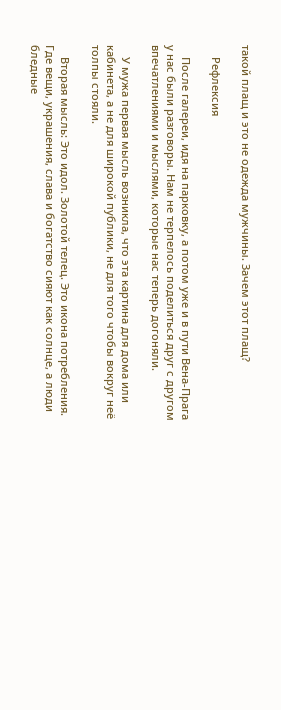такой плащ и это не одежда мужчины. Зачем этот плащ?

    Рефлексия

    После галереи, идя на парковку, а потом уже и в пути Вена-Прага у нас были разговоры. Нам не терпелось поделиться друг с другом впечатлениями и мыслями, которые нас теперь догоняли.

    У мужа первая мысль возникла, что эта картина для дома или кабинета, а не для широкой публики, не для того чтобы вокруг неё толпы стояли.

    Вторая мысль: Это идол. Золотой телец. Это икона потребления. Где вещи, украшения, слава и богатство сияют как солнце, а люди бледные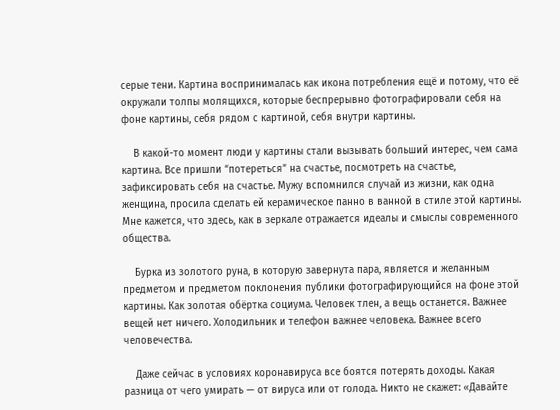серые тени. Картина воспринималась как икона потребления ещё и потому, что её окружали толпы молящихся, которые беспрерывно фотографировали себя на фоне картины, себя рядом с картиной, себя внутри картины.

    В какой-то момент люди у картины стали вызывать больший интерес, чем сама картина. Все пришли “потереться” на счастье, посмотреть на счастье, зафиксировать себя на счастье. Мужу вспомнился случай из жизни, как одна женщина, просила сделать ей керамическое панно в ванной в стиле этой картины. Мне кажется, что здесь, как в зеркале отражается идеалы и смыслы современного общества.

    Бурка из золотого руна, в которую завернута пара, является и желанным предметом и предметом поклонения публики фотографирующийся на фоне этой картины. Как золотая обёртка социума. Человек тлен, а вещь останется. Важнее вещей нет ничего. Холодильник и телефон важнее человека. Важнее всего человечества.

    Даже сейчас в условиях коронавируса все боятся потерять доходы. Какая разница от чего умирать — от вируса или от голода. Никто не скажет: «Давайте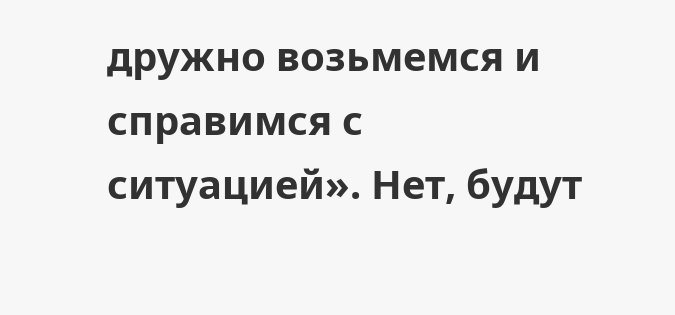дружно возьмемся и справимся с ситуацией». Нет, будут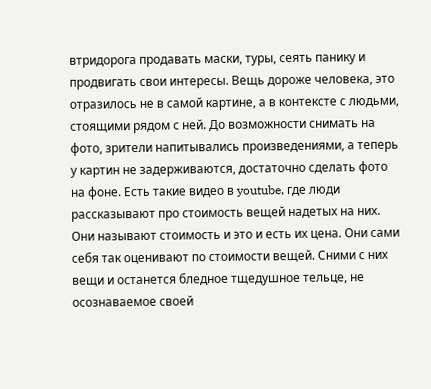втридорога продавать маски, туры, сеять панику и продвигать свои интересы. Вещь дороже человека, это отразилось не в самой картине, а в контексте с людьми, стоящими рядом с ней. До возможности снимать на фото, зрители напитывались произведениями, а теперь у картин не задерживаются, достаточно сделать фото на фоне. Есть такие видео в youtube, где люди рассказывают про стоимость вещей надетых на них. Они называют стоимость и это и есть их цена. Они сами себя так оценивают по стоимости вещей. Сними с них вещи и останется бледное тщедушное тельце, не осознаваемое своей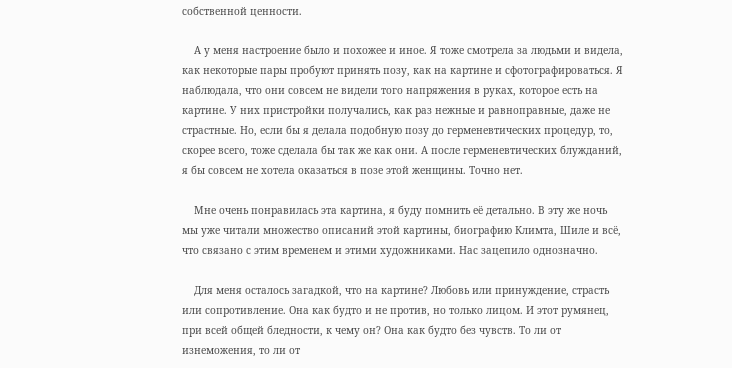собственной ценности.

    А у меня настроение было и похожее и иное. Я тоже смотрела за людьми и видела, как некоторые пары пробуют принять позу, как на картине и сфотографироваться. Я наблюдала, что они совсем не видели того напряжения в руках, которое есть на картине. У них пристройки получались, как раз нежные и равноправные, даже не страстные. Но, если бы я делала подобную позу до герменевтических процедур, то, скорее всего, тоже сделала бы так же как они. А после герменевтических блужданий, я бы совсем не хотела оказаться в позе этой женщины. Точно нет.

    Мне очень понравилась эта картина, я буду помнить её детально. В эту же ночь мы уже читали множество описаний этой картины, биографию Климта, Шиле и всё, что связано с этим временем и этими художниками. Нас зацепило однозначно.

    Для меня осталось загадкой, что на картине? Любовь или принуждение, страсть или сопротивление. Она как будто и не против, но только лицом. И этот румянец, при всей общей бледности, к чему он? Она как будто без чувств. То ли от изнеможения, то ли от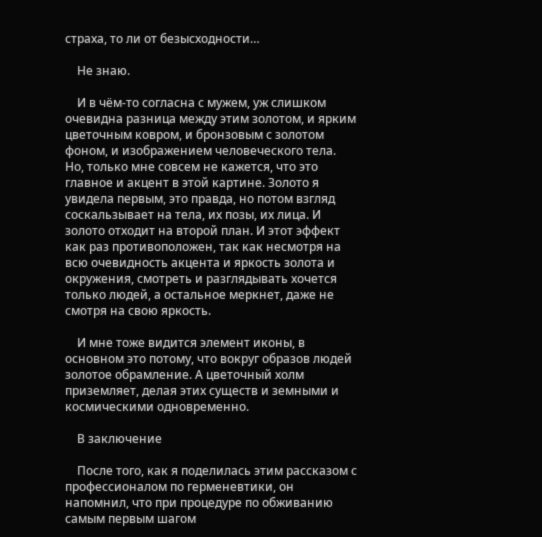страха, то ли от безысходности…

    Не знаю.

    И в чём-то согласна с мужем, уж слишком очевидна разница между этим золотом, и ярким цветочным ковром, и бронзовым с золотом фоном, и изображением человеческого тела. Но, только мне совсем не кажется, что это главное и акцент в этой картине. Золото я увидела первым, это правда, но потом взгляд соскальзывает на тела, их позы, их лица. И золото отходит на второй план. И этот эффект как раз противоположен, так как несмотря на всю очевидность акцента и яркость золота и окружения, смотреть и разглядывать хочется только людей, а остальное меркнет, даже не смотря на свою яркость.

    И мне тоже видится элемент иконы, в основном это потому, что вокруг образов людей золотое обрамление. А цветочный холм приземляет, делая этих существ и земными и космическими одновременно.

    В заключение

    После того, как я поделилась этим рассказом с профессионалом по герменевтики, он напомнил, что при процедуре по обживанию самым первым шагом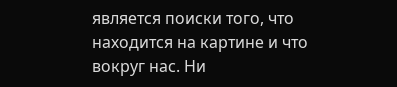является поиски того, что находится на картине и что вокруг нас. Ни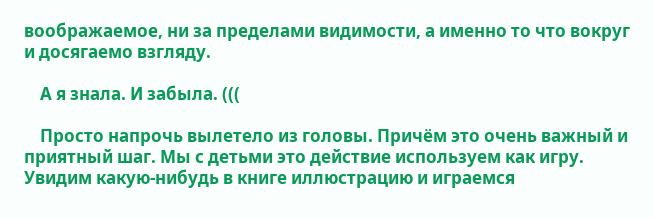воображаемое, ни за пределами видимости, а именно то что вокруг и досягаемо взгляду.

    А я знала. И забыла. (((

    Просто напрочь вылетело из головы. Причём это очень важный и приятный шаг. Мы с детьми это действие используем как игру. Увидим какую-нибудь в книге иллюстрацию и играемся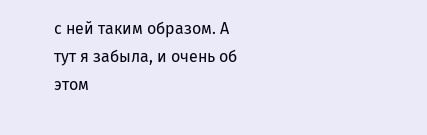с ней таким образом. А тут я забыла, и очень об этом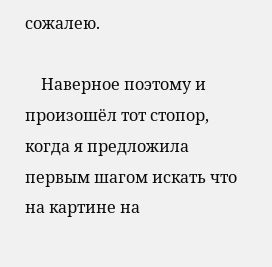сожалею.

    Наверное поэтому и произошёл тот стопор, когда я предложила первым шагом искать что на картине на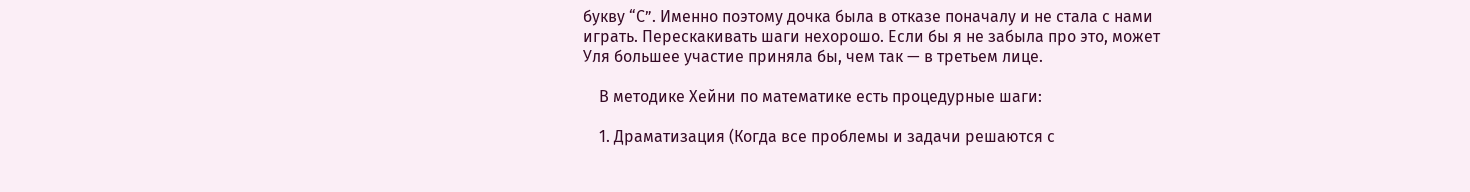букву “С”. Именно поэтому дочка была в отказе поначалу и не стала с нами играть. Перескакивать шаги нехорошо. Если бы я не забыла про это, может Уля большее участие приняла бы, чем так — в третьем лице.

    В методике Хейни по математике есть процедурные шаги:

    1. Драматизация (Когда все проблемы и задачи решаются с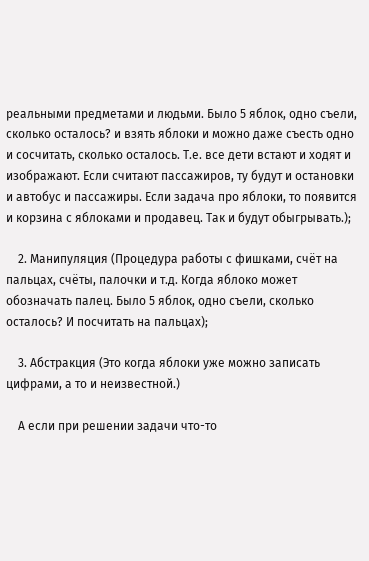реальными предметами и людьми. Было 5 яблок, одно съели, сколько осталось? и взять яблоки и можно даже съесть одно и сосчитать, сколько осталось. Т.е. все дети встают и ходят и изображают. Если считают пассажиров, ту будут и остановки и автобус и пассажиры. Если задача про яблоки, то появится и корзина с яблоками и продавец. Так и будут обыгрывать.);

    2. Манипуляция (Процедура работы с фишками, счёт на пальцах, счёты, палочки и т.д. Когда яблоко может обозначать палец. Было 5 яблок, одно съели, сколько осталось? И посчитать на пальцах);

    3. Абстракция (Это когда яблоки уже можно записать цифрами, а то и неизвестной.)

    А если при решении задачи что-то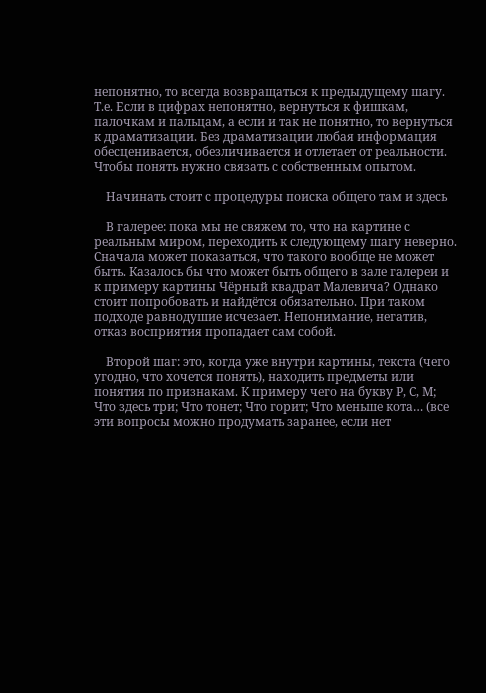непонятно, то всегда возвращаться к предыдущему шагу. Т.е. Если в цифрах непонятно, вернуться к фишкам, палочкам и пальцам, а если и так не понятно, то вернуться к драматизации. Без драматизации любая информация обесценивается, обезличивается и отлетает от реальности. Чтобы понять нужно связать с собственным опытом.

    Начинать стоит с процедуры поиска общего там и здесь

    В галерее: пока мы не свяжем то, что на картине с реальным миром, переходить к следующему шагу неверно. Сначала может показаться, что такого вообще не может быть. Казалось бы что может быть общего в зале галереи и к примеру картины Чёрный квадрат Малевича? Однако стоит попробовать и найдётся обязательно. При таком подходе равнодушие исчезает. Непонимание, негатив, отказ восприятия пропадает сам собой.

    Второй шаг: это, когда уже внутри картины, текста (чего угодно, что хочется понять), находить предметы или понятия по признакам. К примеру чего на букву Р, С, М; Что здесь три; Что тонет; Что горит; Что меньше кота… (все эти вопросы можно продумать заранее, если нет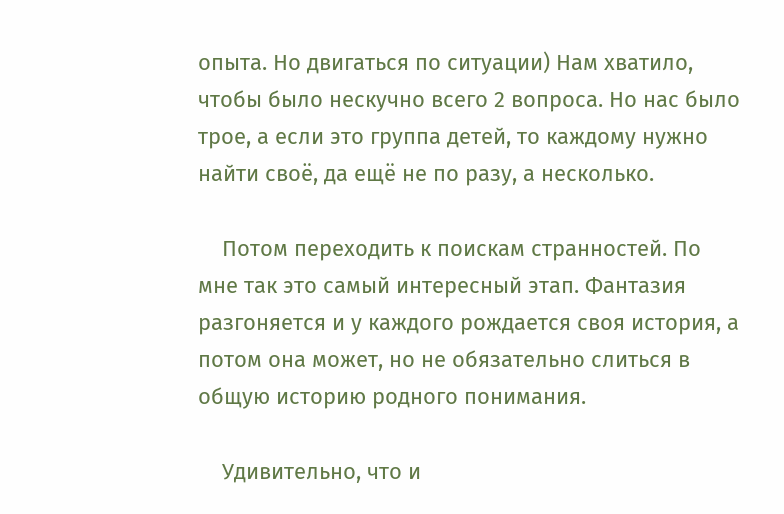опыта. Но двигаться по ситуации) Нам хватило, чтобы было нескучно всего 2 вопроса. Но нас было трое, а если это группа детей, то каждому нужно найти своё, да ещё не по разу, а несколько.

    Потом переходить к поискам странностей. По мне так это самый интересный этап. Фантазия разгоняется и у каждого рождается своя история, а потом она может, но не обязательно слиться в общую историю родного понимания.

    Удивительно, что и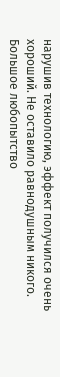нарушив технологию, эффект получился очень хороший. Не оставило равнодушным никого. Большое любопытство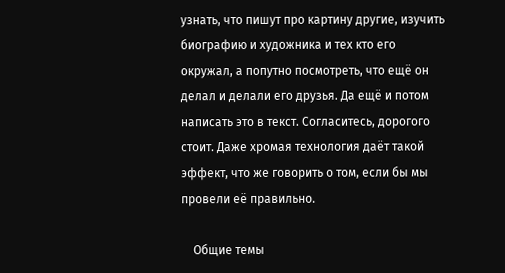узнать, что пишут про картину другие, изучить биографию и художника и тех кто его окружал, а попутно посмотреть, что ещё он делал и делали его друзья. Да ещё и потом написать это в текст. Согласитесь, дорогого стоит. Даже хромая технология даёт такой эффект, что же говорить о том, если бы мы провели её правильно.

    Общие темы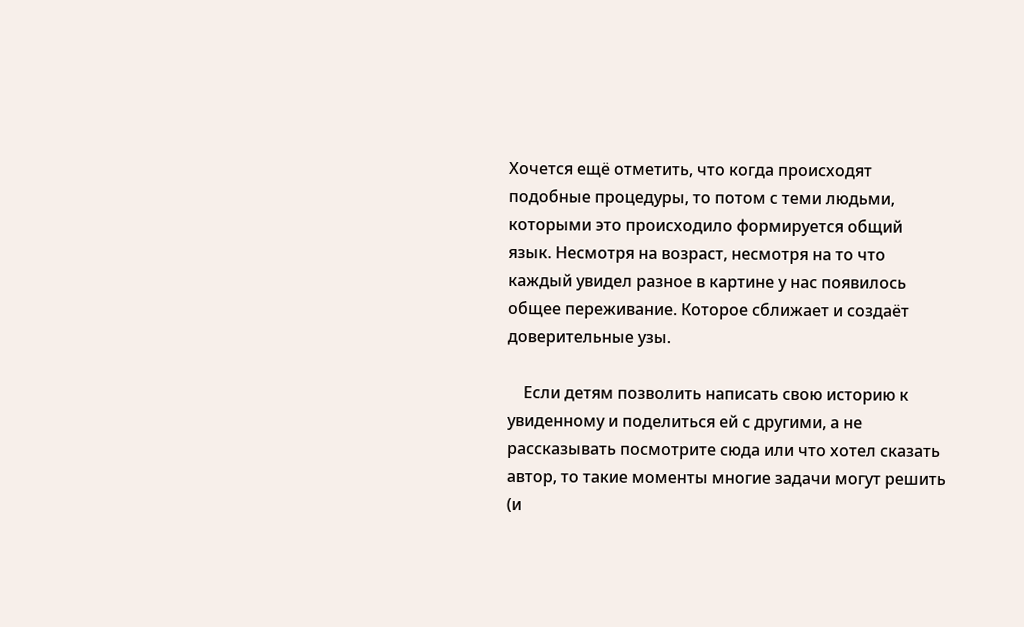Хочется ещё отметить, что когда происходят подобные процедуры, то потом с теми людьми, которыми это происходило формируется общий язык. Несмотря на возраст, несмотря на то что каждый увидел разное в картине у нас появилось общее переживание. Которое сближает и создаёт доверительные узы.

    Если детям позволить написать свою историю к увиденному и поделиться ей с другими, а не рассказывать посмотрите сюда или что хотел сказать автор, то такие моменты многие задачи могут решить (и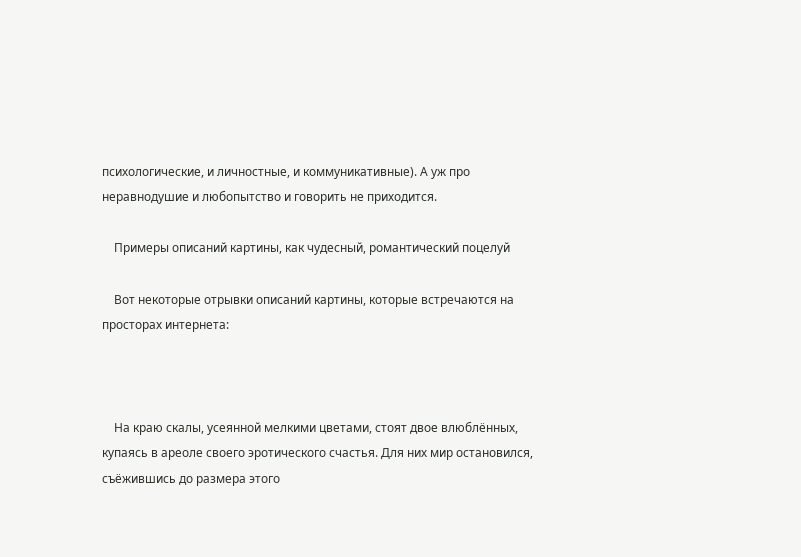психологические, и личностные, и коммуникативные). А уж про неравнодушие и любопытство и говорить не приходится.

    Примеры описаний картины, как чудесный, романтический поцелуй

    Вот некоторые отрывки описаний картины, которые встречаются на просторах интернета:



    На краю скалы, усеянной мелкими цветами, стоят двое влюблённых, купаясь в ареоле своего эротического счастья. Для них мир остановился, съёжившись до размера этого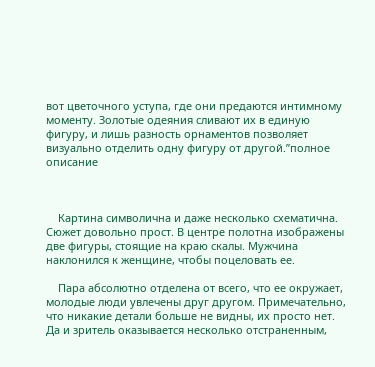вот цветочного уступа, где они предаются интимному моменту. Золотые одеяния сливают их в единую фигуру, и лишь разность орнаментов позволяет визуально отделить одну фигуру от другой.”полное описание



    Картина символична и даже несколько схематична. Сюжет довольно прост. В центре полотна изображены две фигуры, стоящие на краю скалы. Мужчина наклонился к женщине, чтобы поцеловать ее.

    Пара абсолютно отделена от всего, что ее окружает, молодые люди увлечены друг другом. Примечательно, что никакие детали больше не видны, их просто нет.  Да и зритель оказывается несколько отстраненным,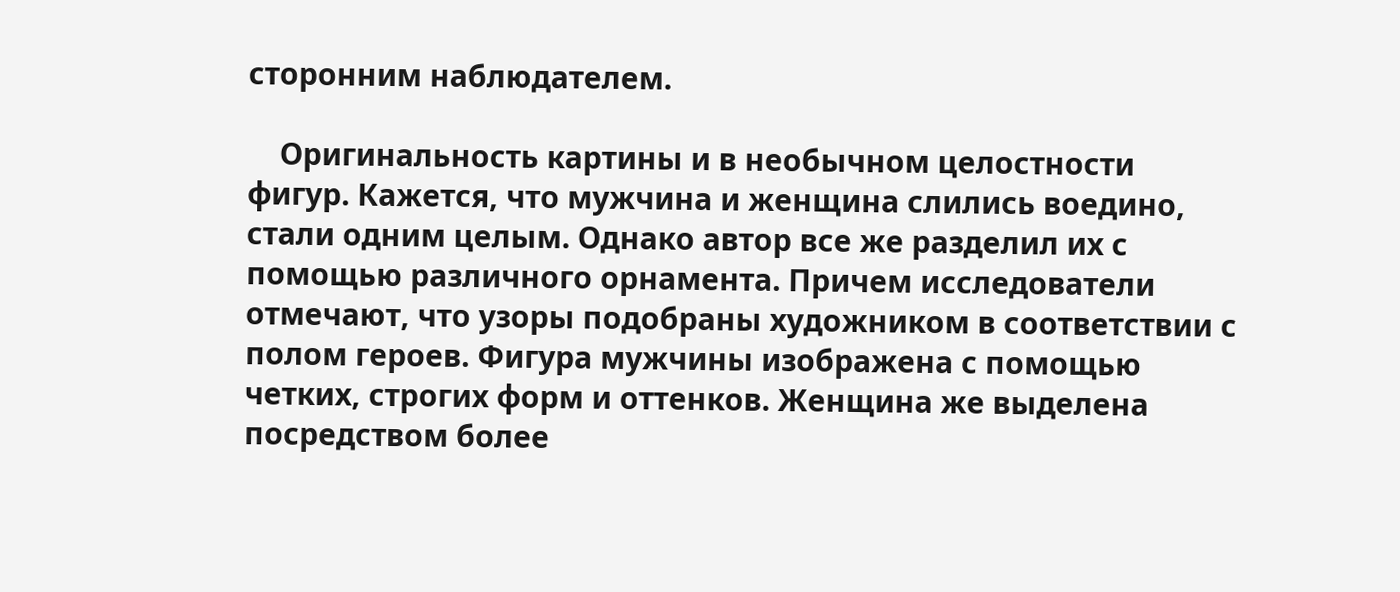сторонним наблюдателем.

    Оригинальность картины и в необычном целостности фигур. Кажется, что мужчина и женщина слились воедино, стали одним целым. Однако автор все же разделил их с помощью различного орнамента. Причем исследователи отмечают, что узоры подобраны художником в соответствии с полом героев. Фигура мужчины изображена с помощью четких, строгих форм и оттенков. Женщина же выделена посредством более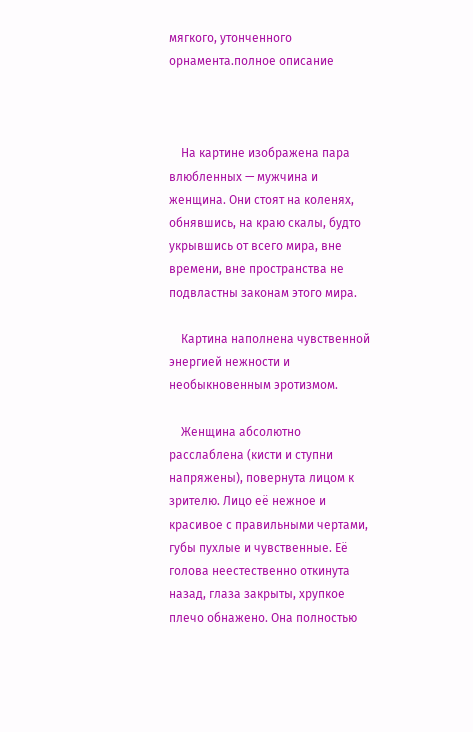мягкого, утонченного орнамента.полное описание



    На картине изображена пара влюбленных — мужчина и женщина. Они стоят на коленях, обнявшись, на краю скалы, будто укрывшись от всего мира, вне времени, вне пространства не подвластны законам этого мира.

    Картина наполнена чувственной энергией нежности и необыкновенным эротизмом.

    Женщина абсолютно расслаблена (кисти и ступни напряжены), повернута лицом к зрителю. Лицо её нежное и красивое с правильными чертами, губы пухлые и чувственные. Её голова неестественно откинута назад, глаза закрыты, хрупкое плечо обнажено. Она полностью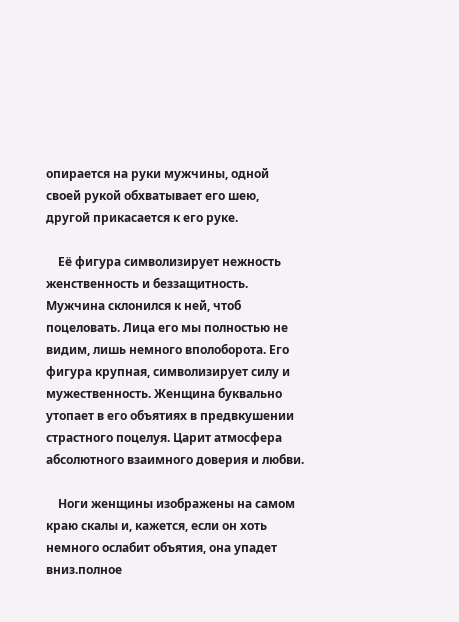опирается на руки мужчины, одной своей рукой обхватывает его шею, другой прикасается к его руке.

    Её фигура символизирует нежность женственность и беззащитность. Мужчина склонился к ней, чтоб поцеловать. Лица его мы полностью не видим, лишь немного вполоборота. Его фигура крупная, символизирует силу и мужественность. Женщина буквально утопает в его объятиях в предвкушении страстного поцелуя. Царит атмосфера абсолютного взаимного доверия и любви.

    Ноги женщины изображены на самом краю скалы и, кажется, если он хоть немного ослабит объятия, она упадет вниз.полное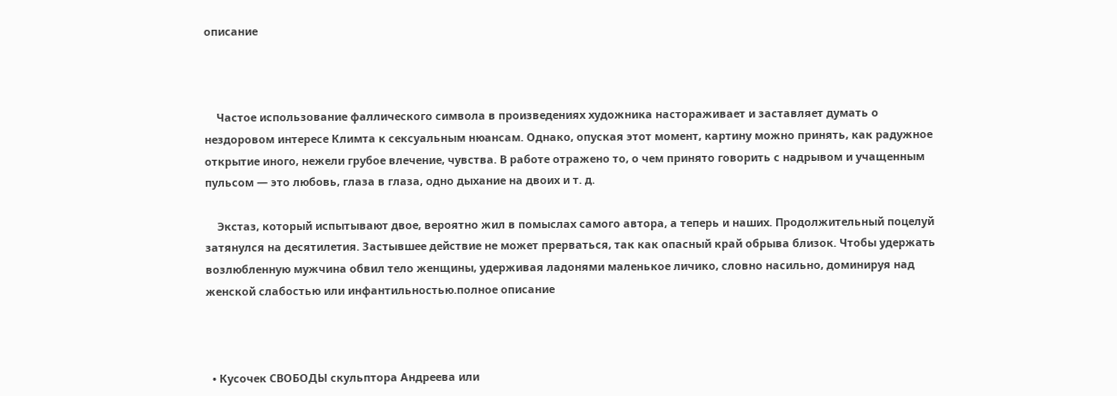описание



    Частое использование фаллического символа в произведениях художника настораживает и заставляет думать о нездоровом интересе Климта к сексуальным нюансам. Однако, опуская этот момент, картину можно принять, как радужное открытие иного, нежели грубое влечение, чувства. В работе отражено то, о чем принято говорить с надрывом и учащенным пульсом — это любовь, глаза в глаза, одно дыхание на двоих и т. д.

    Экстаз, который испытывают двое, вероятно жил в помыслах самого автора, а теперь и наших. Продолжительный поцелуй затянулся на десятилетия. Застывшее действие не может прерваться, так как опасный край обрыва близок. Чтобы удержать возлюбленную мужчина обвил тело женщины, удерживая ладонями маленькое личико, словно насильно, доминируя над женской слабостью или инфантильностью.полное описание



  • Кусочек СВОБОДЫ скульптора Андреева или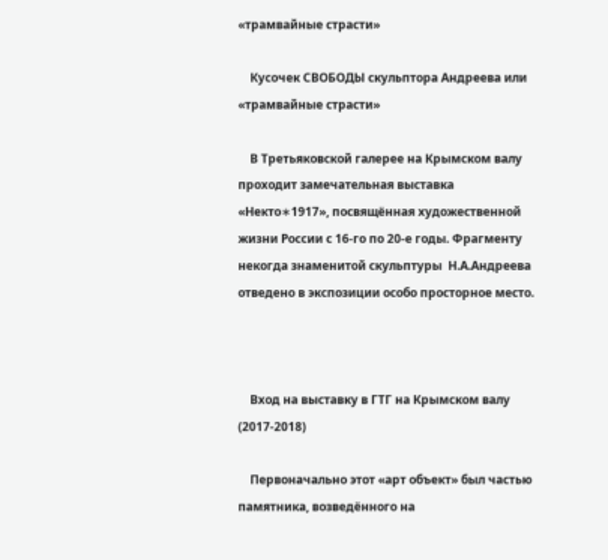«трамвайные страсти»

    Кусочек СВОБОДЫ скульптора Андреева или «трамвайные страсти»

    В Третьяковской галерее на Крымском валу проходит замечательная выставка «Некто∗1917», посвящённая художественной жизни России с 16-го по 20-е годы. Фрагменту некогда знаменитой скульптуры  Н.А.Андреева отведено в экспозиции особо просторное место.



    Вход на выставку в ГТГ на Крымском валу (2017-2018)

    Первоначально этот «арт объект» был частью памятника, возведённого на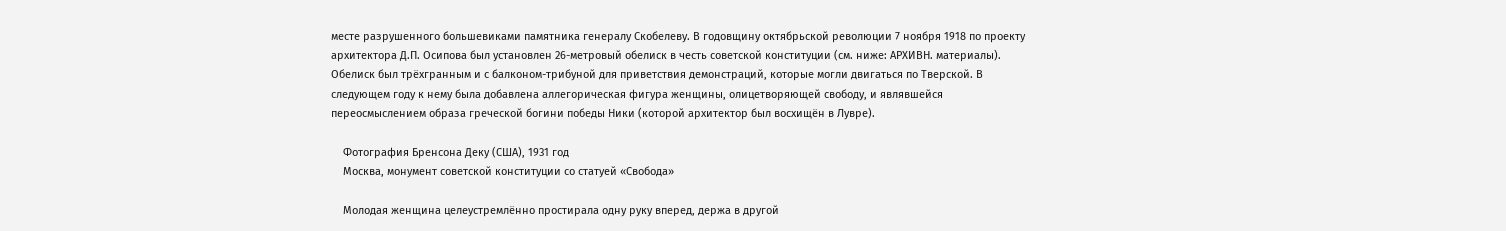месте разрушенного большевиками памятника генералу Скобелеву. В годовщину октябрьской революции 7 ноября 1918 по проекту архитектора Д.П. Осипова был установлен 26-метровый обелиск в честь советской конституции (см. ниже: АРХИВН. материалы).  Обелиск был трёхгранным и с балконом-трибуной для приветствия демонстраций, которые могли двигаться по Тверской. В следующем году к нему была добавлена аллегорическая фигура женщины, олицетворяющей свободу, и являвшейся переосмыслением образа греческой богини победы Ники (которой архитектор был восхищён в Лувре).

    Фотография Бренсона Деку (США), 1931 год
    Москва, монумент советской конституции со статуей «Свобода»

    Молодая женщина целеустремлённо простирала одну руку вперед, держа в другой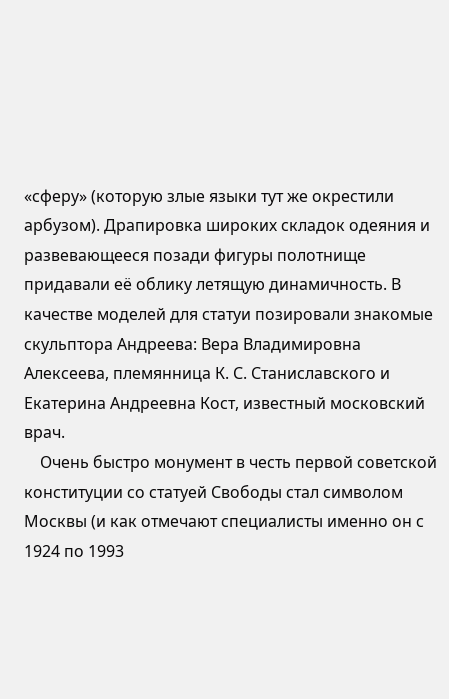«сферу» (которую злые языки тут же окрестили арбузом). Драпировка широких складок одеяния и развевающееся позади фигуры полотнище придавали её облику летящую динамичность. В качестве моделей для статуи позировали знакомые скульптора Андреева: Вера Владимировна Алексеева, племянница К. С. Станиславского и Екатерина Андреевна Кост, известный московский врач.
    Очень быстро монумент в честь первой советской конституции со статуей Свободы стал символом Москвы (и как отмечают специалисты именно он с 1924 по 1993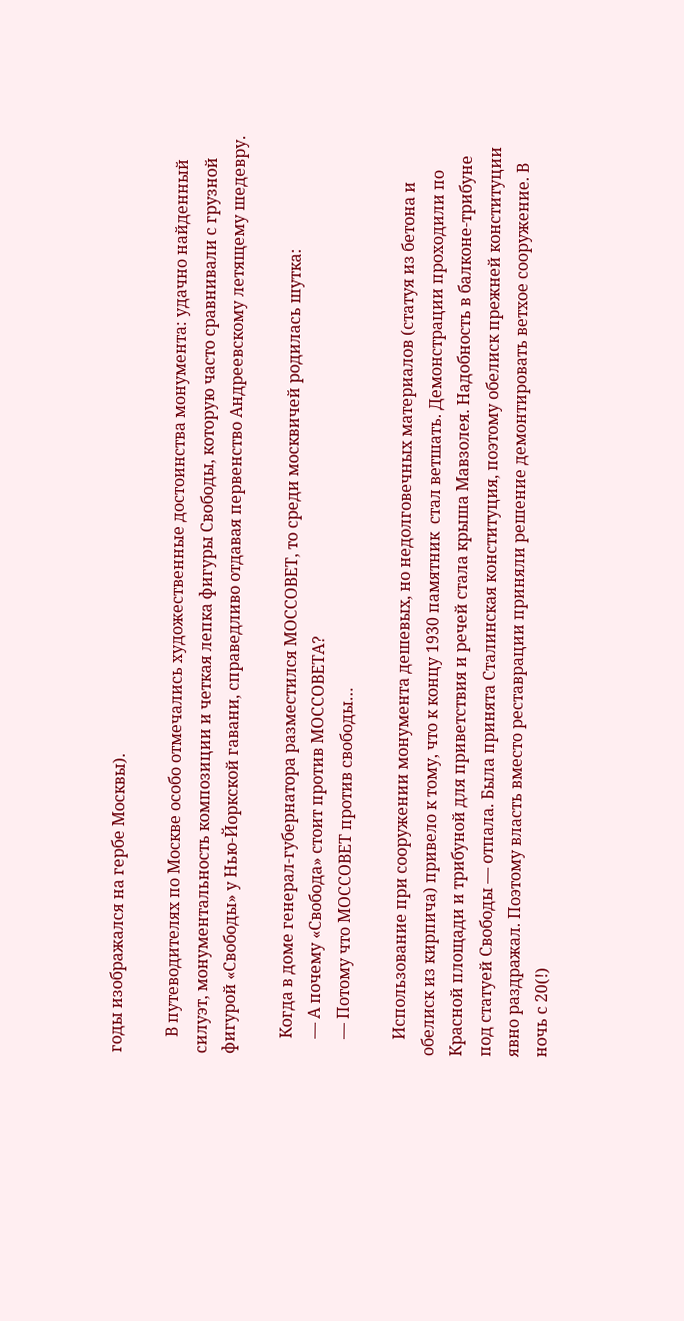годы изображался на гербе Москвы).

    В путеводителях по Москве особо отмечались художественные достоинства монумента: удачно найденный силуэт, монументальность композиции и четкая лепка фигуры Свободы, которую часто сравнивали с грузной фигурой «Свободы» у Нью-Йоркской гавани, справедливо отдавая первенство Андреевскому летящему шедевру.

    Когда в доме генерал-губернатора разместился МОССОВЕТ, то среди москвичей родилась шутка:
    — А почему «Свобода» стоит против МОССОВЕТА?
    — Потому что МОССОВЕТ против свободы…

    Использование при сооружении монумента дешевых, но недолговечных материалов (статуя из бетона и обелиск из кирпича) привело к тому, что к концу 1930 памятник  стал ветшать. Демонстрации проходили по Красной площади и трибуной для приветствия и речей стала крыша Мавзолея. Надобность в балконе-трибуне под статуей Свободы — отпала. Была принята Сталинская конституция, поэтому обелиск прежней конституции явно раздражал. Поэтому власть вместо реставрации приняли решение демонтировать ветхое сооружение. В ночь с 20(!)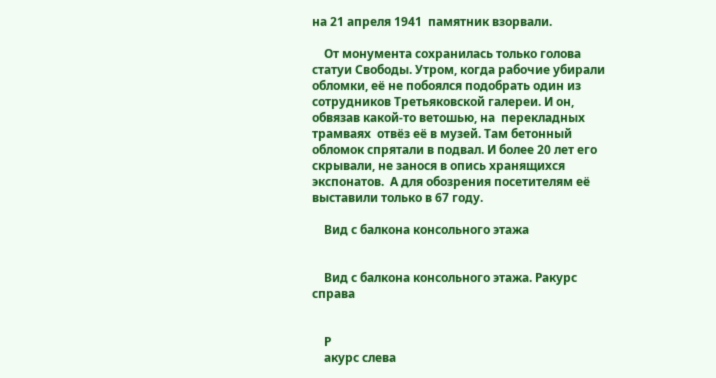на 21 апреля 1941  памятник взорвали.

    От монумента сохранилась только голова статуи Свободы. Утром, когда рабочие убирали обломки, её не побоялся подобрать один из сотрудников Третьяковской галереи. И он, обвязав какой-то ветошью, на  перекладных трамваях  отвёз её в музей. Там бетонный обломок спрятали в подвал. И более 20 лет его скрывали, не занося в опись хранящихся экспонатов.  А для обозрения посетителям её выставили только в 67 году.

    Вид с балкона консольного этажа


    Вид с балкона консольного этажа. Ракурс справа


    Р
    акурс слева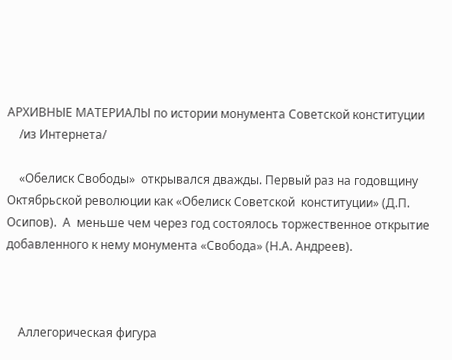АРХИВНЫЕ МАТЕРИАЛЫ по истории монумента Советской конституции
    /из Интернета/

    «Обелиск Свободы»  открывался дважды. Первый раз на годовщину Октябрьской революции как «Обелиск Советской  конституции» (Д.П. Осипов).  А  меньше чем через год состоялось торжественное открытие добавленного к нему монумента «Свобода» (Н.А. Андреев).



    Аллегорическая фигура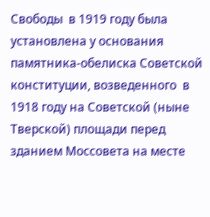Свободы  в 1919 году была установлена у основания памятника-обелиска Советской конституции, возведенного  в 1918 году на Советской (ныне Тверской) площади перед зданием Моссовета на месте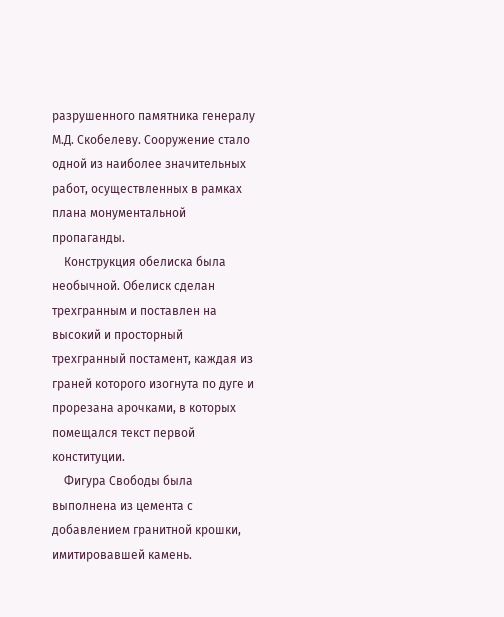разрушенного памятника генералу М.Д. Скобелеву. Сооружение стало одной из наиболее значительных работ, осуществленных в рамках плана монументальной пропаганды.
    Конструкция обелиска была необычной. Обелиск сделан трехгранным и поставлен на  высокий и просторный трехгранный постамент, каждая из граней которого изогнута по дуге и прорезана арочками, в которых помещался текст первой конституции.
    Фигура Свободы была выполнена из цемента с добавлением гранитной крошки, имитировавшей камень.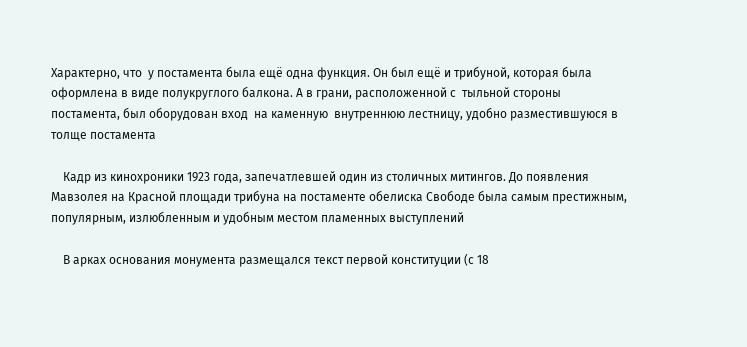Характерно, что  у постамента была ещё одна функция. Он был ещё и трибуной, которая была оформлена в виде полукруглого балкона. А в грани, расположенной с  тыльной стороны постамента, был оборудован вход  на каменную  внутреннюю лестницу, удобно разместившуюся в толще постамента

    Кадр из кинохроники 1923 года, запечатлевшей один из столичных митингов. До появления Мавзолея на Красной площади трибуна на постаменте обелиска Свободе была самым престижным, популярным, излюбленным и удобным местом пламенных выступлений

    В арках основания монумента размещался текст первой конституции (с 18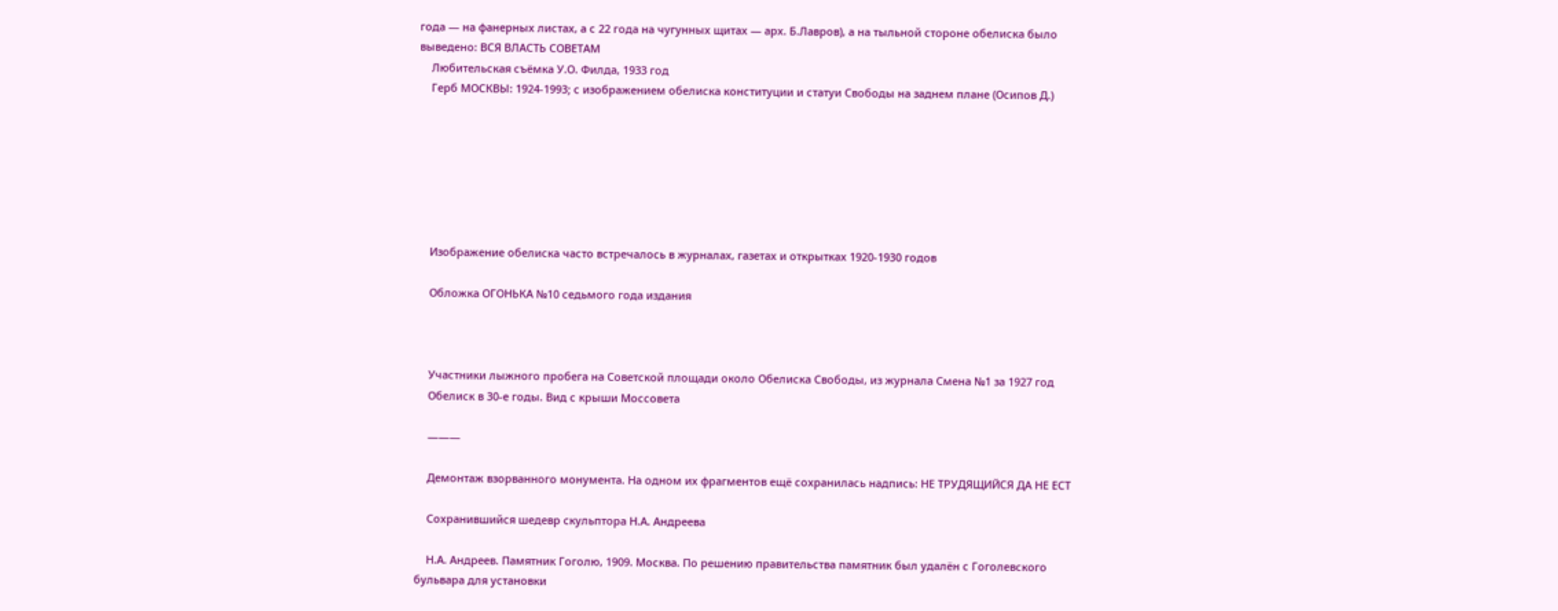года — на фанерных листах, а с 22 года на чугунных щитах — арх. Б.Лавров), а на тыльной стороне обелиска было выведено: ВСЯ ВЛАСТЬ СОВЕТАМ
    Любительская съёмка У.О. Филда, 1933 год
    Герб МОСКВЫ: 1924-1993; с изображением обелиска конституции и статуи Свободы на заднем плане (Осипов Д.)







    Изображение обелиска часто встречалось в журналах, газетах и открытках 1920-1930 годов

    Обложка ОГОНЬКА №10 седьмого года издания



    Участники лыжного пробега на Советской площади около Обелиска Свободы, из журнала Смена №1 за 1927 год
    Обелиск в 30-е годы. Вид с крыши Моссовета

    ———

    Демонтаж взорванного монумента. На одном их фрагментов ещё сохранилась надпись: НЕ ТРУДЯЩИЙСЯ ДА НЕ ЕСТ

    Сохранившийся шедевр скульптора Н.А. Андреева

    Н.А. Андреев. Памятник Гоголю, 1909. Москва. По решению правительства памятник был удалён с Гоголевского бульвара для установки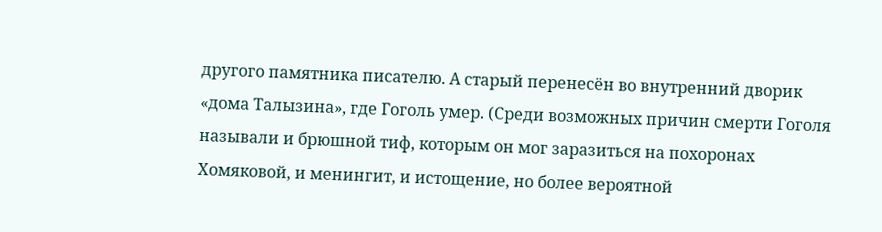другого памятника писателю. А старый перенесён во внутренний дворик «дома Талызина», где Гоголь умер. (Среди возможных причин смерти Гоголя называли и брюшной тиф, которым он мог заразиться на похоронах Хомяковой, и менингит, и истощение, но более вероятной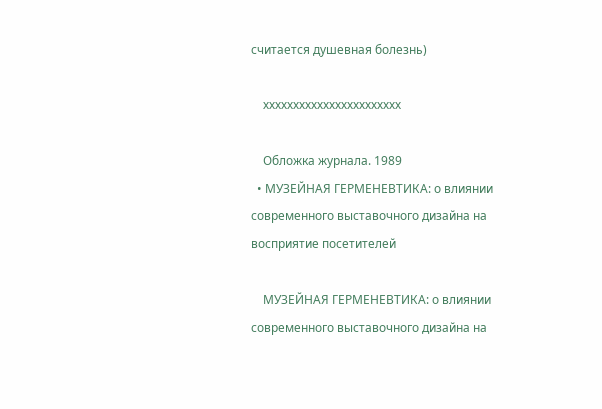считается душевная болезнь)

    ххххххххххххххххххххххх

    Обложка журнала. 1989
  • МУЗЕЙНАЯ ГЕРМЕНЕВТИКА: о влиянии современного выставочного дизайна на восприятие посетителей

    МУЗЕЙНАЯ ГЕРМЕНЕВТИКА: о влиянии современного выставочного дизайна на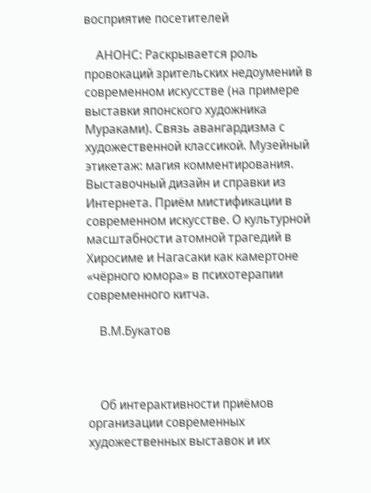восприятие посетителей

    АНОНС: Раскрывается роль провокаций зрительских недоумений в современном искусстве (на примере выставки японского художника Мураками). Связь авангардизма с художественной классикой. Музейный этикетаж: магия комментирования. Выставочный дизайн и справки из Интернета. Приём мистификации в современном искусстве. О культурной масштабности атомной трагедий в Хиросиме и Нагасаки как камертоне «чёрного юмора» в психотерапии современного китча.

    В.М.Букатов



    Об интерактивности приёмов организации современных художественных выставок и их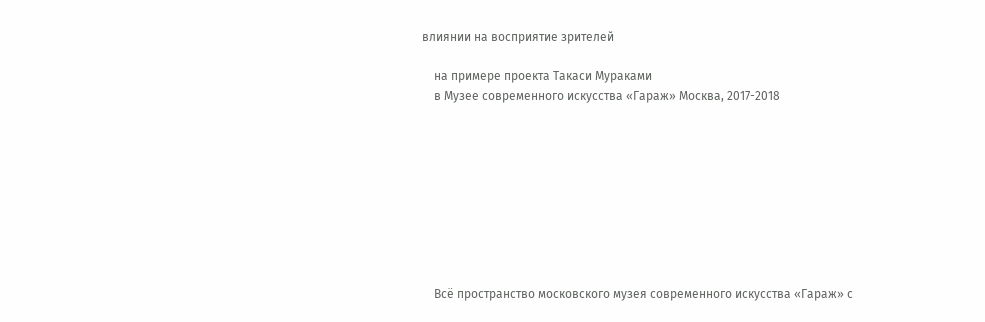влиянии на восприятие зрителей

    на примере проекта Такаси Мураками
    в Музее современного искусства «Гараж» Москва, 2017-2018









    Всё пространство московского музея современного искусства «Гараж» с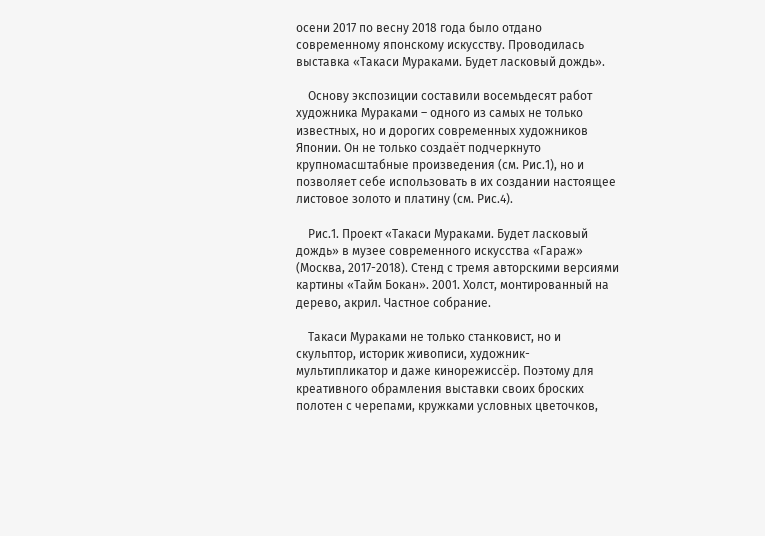осени 2017 по весну 2018 года было отдано современному японскому искусству. Проводилась выставка «Такаси Мураками. Будет ласковый дождь».

    Основу экспозиции составили восемьдесят работ художника Мураками – одного из самых не только известных, но и дорогих современных художников Японии. Он не только создаёт подчеркнуто крупномасштабные произведения (см. Рис.1), но и позволяет себе использовать в их создании настоящее листовое золото и платину (см. Рис.4).

    Рис.1. Проект «Такаси Мураками. Будет ласковый дождь» в музее современного искусства «Гараж» (Москва, 2017-2018). Стенд с тремя авторскими версиями картины «Тайм Бокан». 2001. Холст, монтированный на дерево, акрил. Частное собрание.

    Такаси Мураками не только станковист, но и скульптор, историк живописи, художник-мультипликатор и даже кинорежиссёр. Поэтому для креативного обрамления выставки своих броских полотен с черепами, кружками условных цветочков,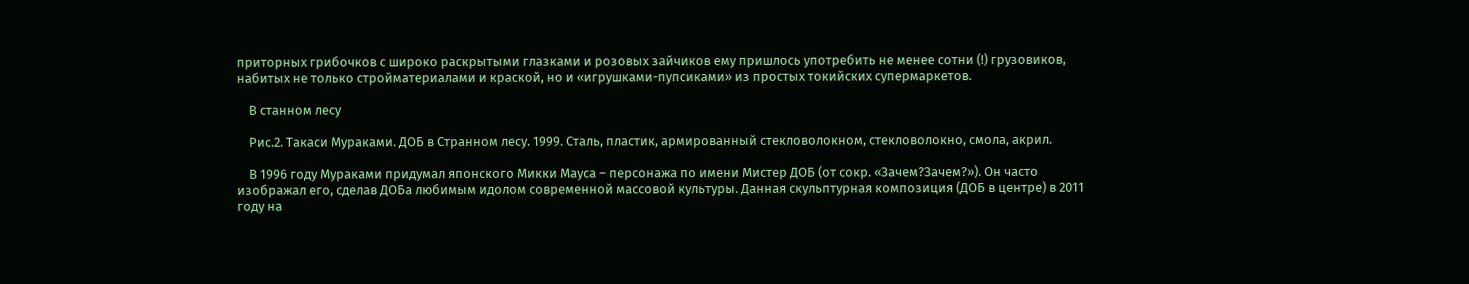приторных грибочков с широко раскрытыми глазками и розовых зайчиков ему пришлось употребить не менее сотни (!) грузовиков, набитых не только стройматериалами и краской, но и «игрушками-пупсиками» из простых токийских супермаркетов.

    В станном лесу

    Рис.2. Такаси Мураками. ДОБ в Странном лесу. 1999. Сталь, пластик, армированный стекловолокном, стекловолокно, смола, акрил.

    В 1996 году Мураками придумал японского Микки Мауса – персонажа по имени Мистер ДОБ (от сокр. «Зачем?Зачем?»). Он часто изображал его, сделав ДОБа любимым идолом современной массовой культуры. Данная скульптурная композиция (ДОБ в центре) в 2011 году на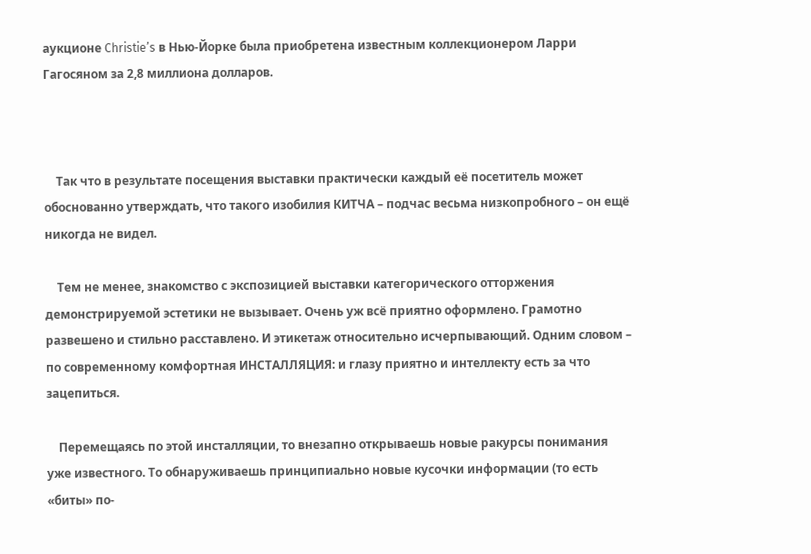аукционе Christie’s в Нью-Йорке была приобретена известным коллекционером Ларри Гагосяном за 2,8 миллиона долларов.



    Так что в результате посещения выставки практически каждый её посетитель может обоснованно утверждать, что такого изобилия КИТЧА – подчас весьма низкопробного – он ещё никогда не видел.

    Тем не менее, знакомство с экспозицией выставки категорического отторжения демонстрируемой эстетики не вызывает. Очень уж всё приятно оформлено. Грамотно развешено и стильно расставлено. И этикетаж относительно исчерпывающий. Одним словом – по современному комфортная ИНСТАЛЛЯЦИЯ: и глазу приятно и интеллекту есть за что зацепиться.

    Перемещаясь по этой инсталляции, то внезапно открываешь новые ракурсы понимания уже известного. То обнаруживаешь принципиально новые кусочки информации (то есть «биты» по-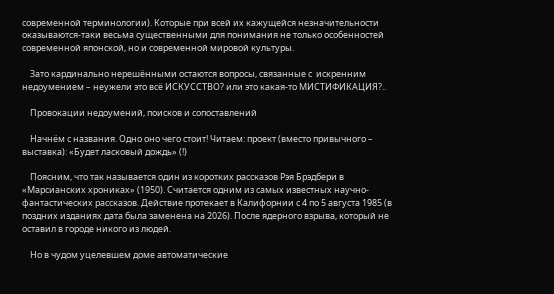современной терминологии). Которые при всей их кажущейся незначительности оказываются-таки весьма существенными для понимания не только особенностей современной японской, но и современной мировой культуры.

    Зато кардинально нерешёнными остаются вопросы, связанные с  искренним недоумением – неужели это всё ИСКУССТВО? или это какая-то МИСТИФИКАЦИЯ?..

    Провокации недоумений, поисков и сопоставлений

    Начнём с названия. Одно оно чего стоит! Читаем: проект (вместо привычного – выставка): «Будет ласковый дождь» (!)

    Поясним, что так называется один из коротких рассказов Рэя Брэдбери в «Марсианских хрониках» (1950). Считается одним из самых известных научно-фантастических рассказов. Действие протекает в Калифорнии с 4 по 5 августа 1985 (в поздних изданиях дата была заменена на 2026). После ядерного взрыва, который не оставил в городе никого из людей.

    Но в чудом уцелевшем доме автоматические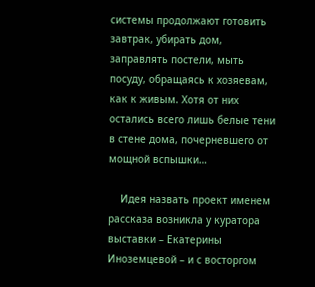системы продолжают готовить завтрак, убирать дом, заправлять постели, мыть посуду, обращаясь к хозяевам, как к живым. Хотя от них остались всего лишь белые тени в стене дома, почерневшего от мощной вспышки…

    Идея назвать проект именем рассказа возникла у куратора выставки – Екатерины Иноземцевой – и с восторгом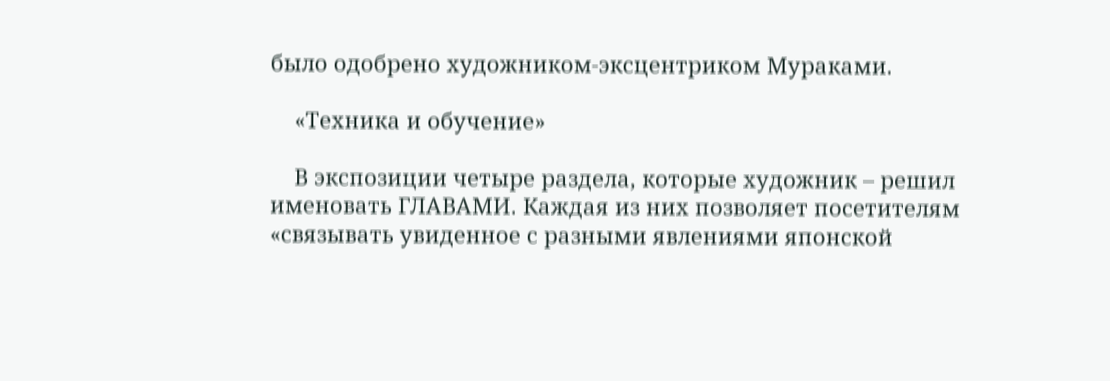было одобрено художником-эксцентриком Мураками.

    «Техника и обучение»

    В экспозиции четыре раздела, которые художник – решил именовать ГЛАВАМИ. Каждая из них позволяет посетителям «связывать увиденное с разными явлениями японской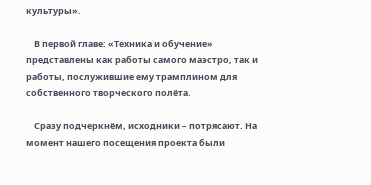культуры».

    В первой главе: «Техника и обучение» представлены как работы самого маэстро, так и работы, послужившие ему трамплином для собственного творческого полёта.

    Сразу подчеркнём, исходники – потрясают. На момент нашего посещения проекта были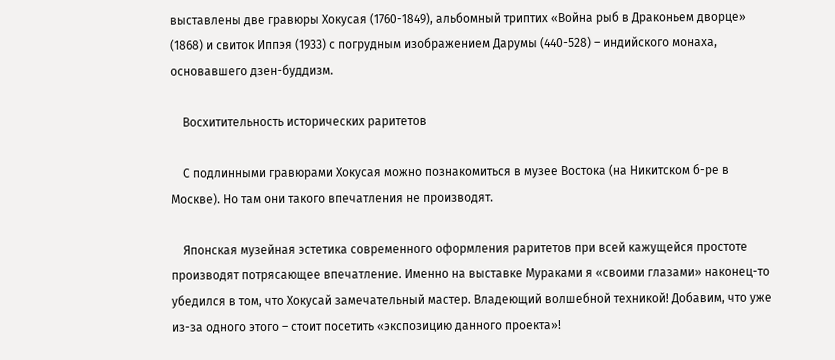выставлены две гравюры Хокусая (1760-1849), альбомный триптих «Война рыб в Драконьем дворце» (1868) и свиток Иппэя (1933) с погрудным изображением Дарумы (440-528) – индийского монаха, основавшего дзен-буддизм.

    Восхитительность исторических раритетов

    С подлинными гравюрами Хокусая можно познакомиться в музее Востока (на Никитском б-ре в Москве). Но там они такого впечатления не производят.

    Японская музейная эстетика современного оформления раритетов при всей кажущейся простоте производят потрясающее впечатление. Именно на выставке Мураками я «своими глазами» наконец-то убедился в том, что Хокусай замечательный мастер. Владеющий волшебной техникой! Добавим, что уже из-за одного этого – стоит посетить «экспозицию данного проекта»!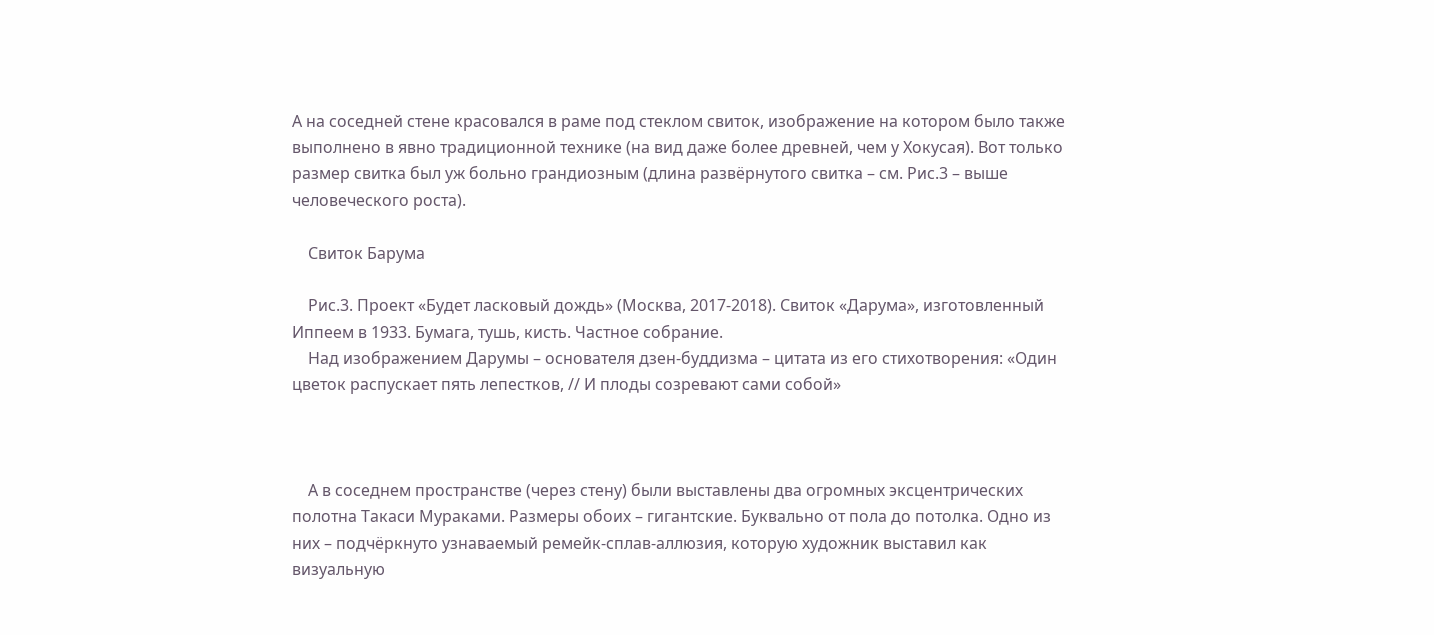А на соседней стене красовался в раме под стеклом свиток, изображение на котором было также выполнено в явно традиционной технике (на вид даже более древней, чем у Хокусая). Вот только размер свитка был уж больно грандиозным (длина развёрнутого свитка – см. Рис.3 – выше человеческого роста).

    Свиток Барума

    Рис.3. Проект «Будет ласковый дождь» (Москва, 2017-2018). Свиток «Дарума», изготовленный Иппеем в 1933. Бумага, тушь, кисть. Частное собрание.
    Над изображением Дарумы – основателя дзен-буддизма – цитата из его стихотворения: «Один цветок распускает пять лепестков, // И плоды созревают сами собой»



    А в соседнем пространстве (через стену) были выставлены два огромных эксцентрических полотна Такаси Мураками. Размеры обоих – гигантские. Буквально от пола до потолка. Одно из них – подчёркнуто узнаваемый ремейк-сплав-аллюзия, которую художник выставил как визуальную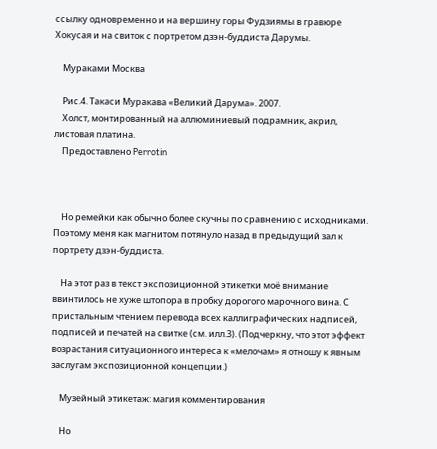ссылку одновременно и на вершину горы Фудзиямы в гравюре Хокусая и на свиток с портретом дзэн-буддиста Дарумы.

    Мураками Москва

    Рис.4. Такаси Муракава «Великий Дарума». 2007.
    Холст, монтированный на аллюминиевый подрамник, акрил, листовая платина.
    Предоставлено Perrotin



    Но ремейки как обычно более скучны по сравнению с исходниками. Поэтому меня как магнитом потянуло назад в предыдущий зал к портрету дзэн-буддиста.

    На этот раз в текст экспозиционной этикетки моё внимание ввинтилось не хуже штопора в пробку дорогого марочного вина. С пристальным чтением перевода всех каллиграфических надписей, подписей и печатей на свитке (см. илл.3). (Подчеркну, что этот эффект возрастания ситуационного интереса к «мелочам» я отношу к явным заслугам экспозиционной концепции.)

    Музейный этикетаж: магия комментирования

    Но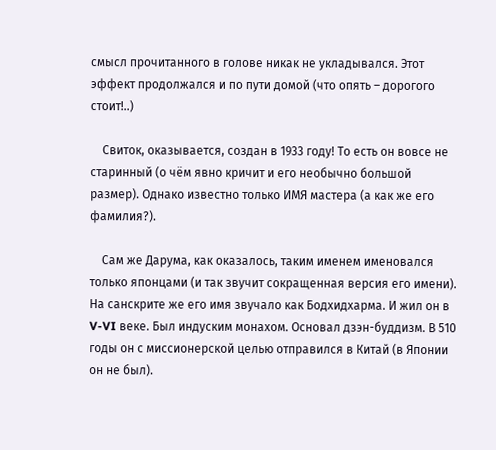смысл прочитанного в голове никак не укладывался. Этот эффект продолжался и по пути домой (что опять – дорогого стоит!..)

    Свиток, оказывается, создан в 1933 году! То есть он вовсе не старинный (о чём явно кричит и его необычно большой размер). Однако известно только ИМЯ мастера (а как же его фамилия?).

    Сам же Дарума, как оказалось, таким именем именовался только японцами (и так звучит сокращенная версия его имени). На санскрите же его имя звучало как Бодхидхарма. И жил он в V-VI веке. Был индуским монахом. Основал дзэн-буддизм. В 510 годы он с миссионерской целью отправился в Китай (в Японии он не был).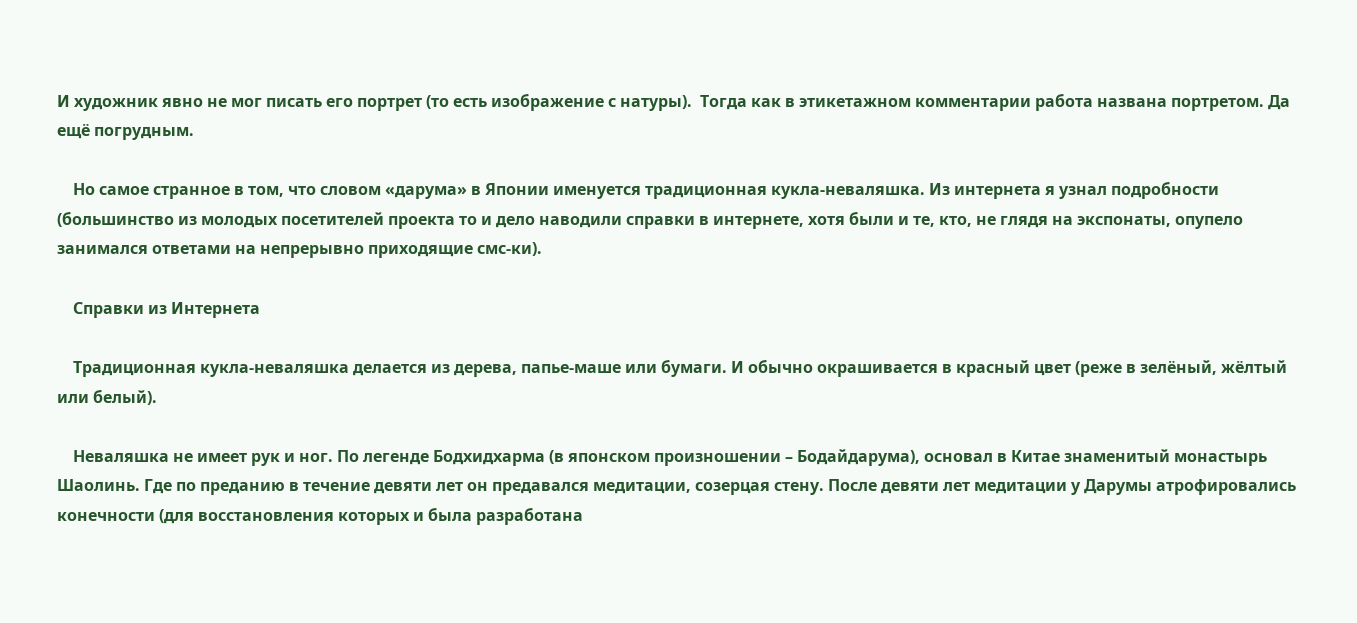И художник явно не мог писать его портрет (то есть изображение с натуры).  Тогда как в этикетажном комментарии работа названа портретом. Да ещё погрудным.

    Но самое странное в том, что словом «дарума» в Японии именуется традиционная кукла-неваляшка. Из интернета я узнал подробности (большинство из молодых посетителей проекта то и дело наводили справки в интернете, хотя были и те, кто, не глядя на экспонаты, опупело занимался ответами на непрерывно приходящие смс-ки).

    Справки из Интернета

    Традиционная кукла-неваляшка делается из дерева, папье-маше или бумаги. И обычно окрашивается в красный цвет (реже в зелёный, жёлтый или белый).

    Неваляшка не имеет рук и ног. По легенде Бодхидхарма (в японском произношении – Бодайдарума), основал в Китае знаменитый монастырь Шаолинь. Где по преданию в течение девяти лет он предавался медитации, созерцая стену. После девяти лет медитации у Дарумы атрофировались конечности (для восстановления которых и была разработана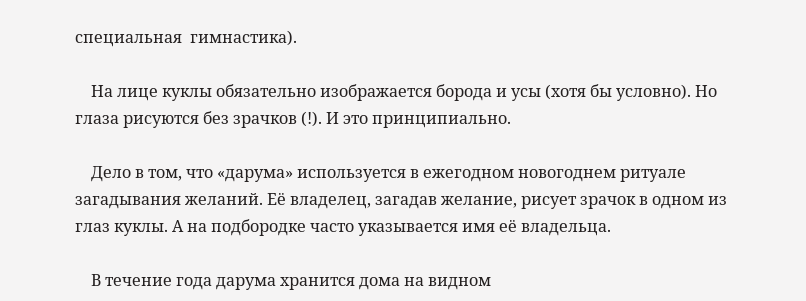специальная  гимнастика).

    На лице куклы обязательно изображается борода и усы (хотя бы условно). Но глаза рисуются без зрачков (!). И это принципиально.

    Дело в том, что «дарума» используется в ежегодном новогоднем ритуале загадывания желаний. Её владелец, загадав желание, рисует зрачок в одном из глаз куклы. А на подбородке часто указывается имя её владельца.

    В течение года дарума хранится дома на видном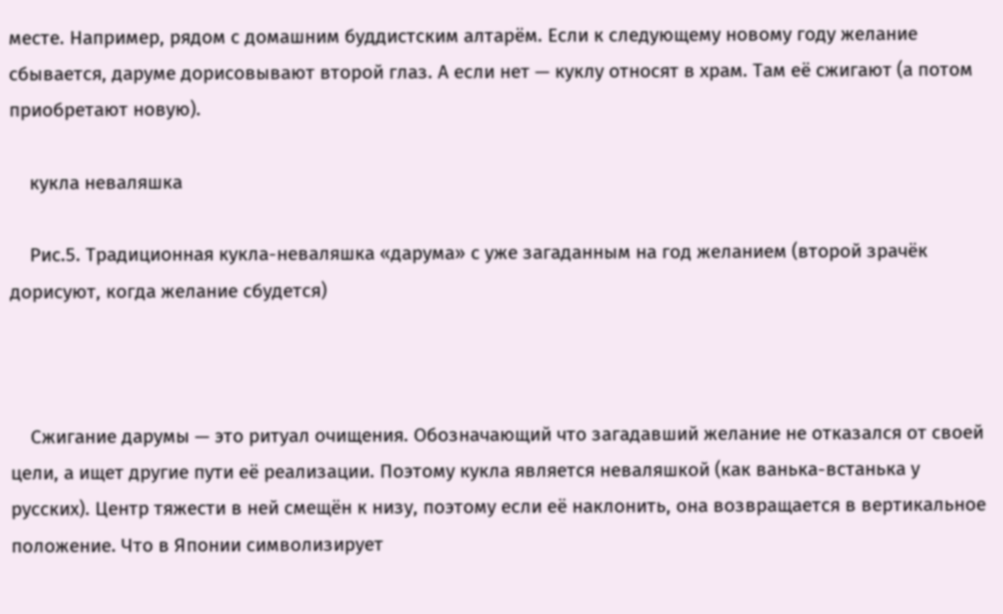месте. Например, рядом с домашним буддистским алтарём. Если к следующему новому году желание сбывается, даруме дорисовывают второй глаз. А если нет — куклу относят в храм. Там её сжигают (а потом приобретают новую).

    кукла неваляшка

    Рис.5. Традиционная кукла-неваляшка «дарума» с уже загаданным на год желанием (второй зрачёк дорисуют, когда желание сбудется)



    Сжигание дарумы — это ритуал очищения. Обозначающий что загадавший желание не отказался от своей цели, а ищет другие пути её реализации. Поэтому кукла является неваляшкой (как ванька-встанька у русских). Центр тяжести в ней смещён к низу, поэтому если её наклонить, она возвращается в вертикальное положение. Что в Японии символизирует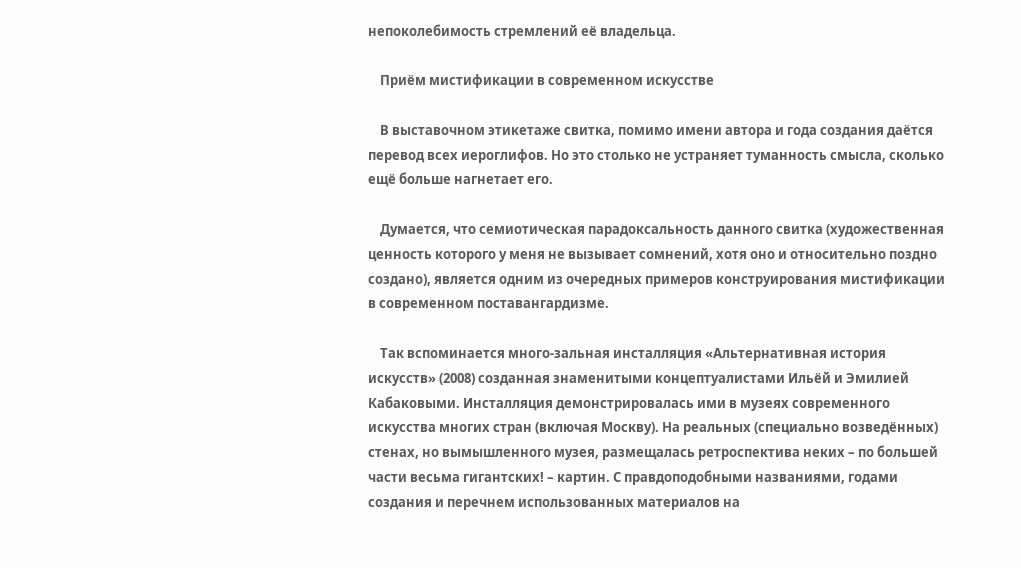непоколебимость стремлений её владельца.

    Приём мистификации в современном искусстве

    В выставочном этикетаже свитка, помимо имени автора и года создания даётся перевод всех иероглифов. Но это столько не устраняет туманность смысла, сколько ещё больше нагнетает его.

    Думается, что семиотическая парадоксальность данного свитка (художественная ценность которого у меня не вызывает сомнений, хотя оно и относительно поздно создано), является одним из очередных примеров конструирования мистификации в современном поставангардизме.

    Так вспоминается много-зальная инсталляция «Альтернативная история искусств» (2008) созданная знаменитыми концептуалистами Ильёй и Эмилией Кабаковыми. Инсталляция демонстрировалась ими в музеях современного искусства многих стран (включая Москву). На реальных (специально возведённых) стенах, но вымышленного музея, размещалась ретроспектива неких – по большей части весьма гигантских! – картин. С правдоподобными названиями, годами создания и перечнем использованных материалов на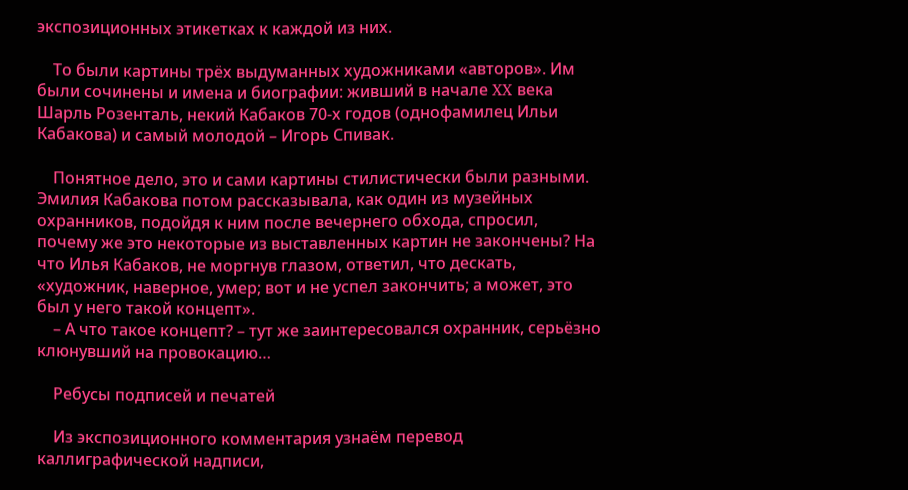экспозиционных этикетках к каждой из них.

    То были картины трёх выдуманных художниками «авторов». Им были сочинены и имена и биографии: живший в начале XX века Шарль Розенталь, некий Кабаков 70-х годов (однофамилец Ильи Кабакова) и самый молодой – Игорь Спивак.

    Понятное дело, это и сами картины стилистически были разными. Эмилия Кабакова потом рассказывала, как один из музейных охранников, подойдя к ним после вечернего обхода, спросил,  почему же это некоторые из выставленных картин не закончены? На что Илья Кабаков, не моргнув глазом, ответил, что дескать,  «художник, наверное, умер; вот и не успел закончить; а может, это был у него такой концепт».
    – А что такое концепт? – тут же заинтересовался охранник, серьёзно клюнувший на провокацию…

    Ребусы подписей и печатей

    Из экспозиционного комментария узнаём перевод каллиграфической надписи,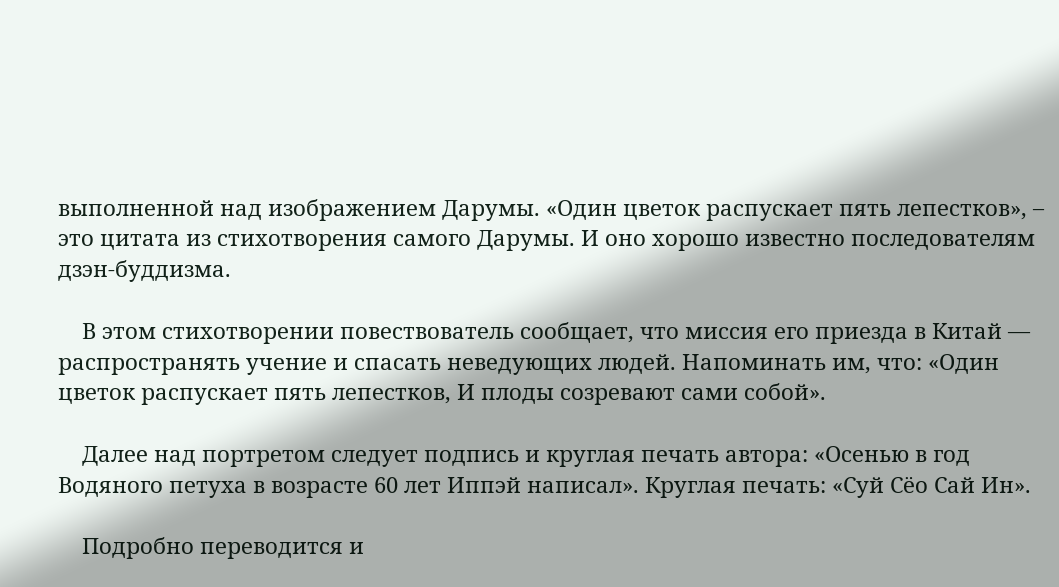выполненной над изображением Дарумы. «Один цветок распускает пять лепестков», – это цитата из стихотворения самого Дарумы. И оно хорошо известно последователям дзэн-буддизма.

    В этом стихотворении повествователь сообщает, что миссия его приезда в Китай — распространять учение и спасать неведующих людей. Напоминать им, что: «Один цветок распускает пять лепестков, И плоды созревают сами собой».

    Далее над портретом следует подпись и круглая печать автора: «Осенью в год Водяного петуха в возрасте 60 лет Иппэй написал». Круглая печать: «Суй Сёо Сай Ин».

    Подробно переводится и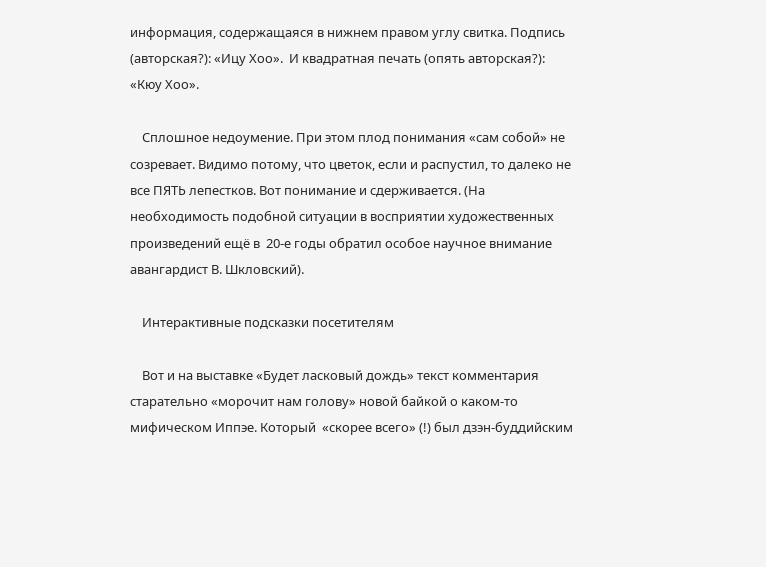информация, содержащаяся в нижнем правом углу свитка. Подпись (авторская?): «Ицу Хоо».  И квадратная печать (опять авторская?): «Кюу Хоо».

    Сплошное недоумение. При этом плод понимания «сам собой» не созревает. Видимо потому, что цветок, если и распустил, то далеко не все ПЯТЬ лепестков. Вот понимание и сдерживается. (На необходимость подобной ситуации в восприятии художественных произведений ещё в  20-е годы обратил особое научное внимание авангардист В. Шкловский).

    Интерактивные подсказки посетителям

    Вот и на выставке «Будет ласковый дождь» текст комментария старательно «морочит нам голову» новой байкой о каком-то мифическом Иппэе. Который  «скорее всего» (!) был дзэн-буддийским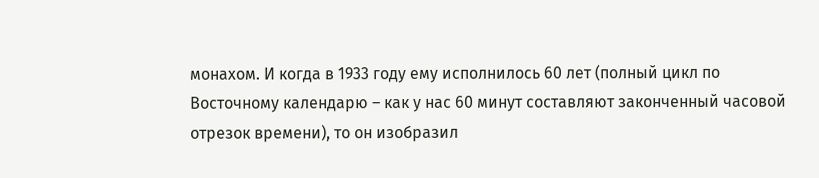монахом. И когда в 1933 году ему исполнилось 60 лет (полный цикл по Восточному календарю – как у нас 60 минут составляют законченный часовой отрезок времени), то он изобразил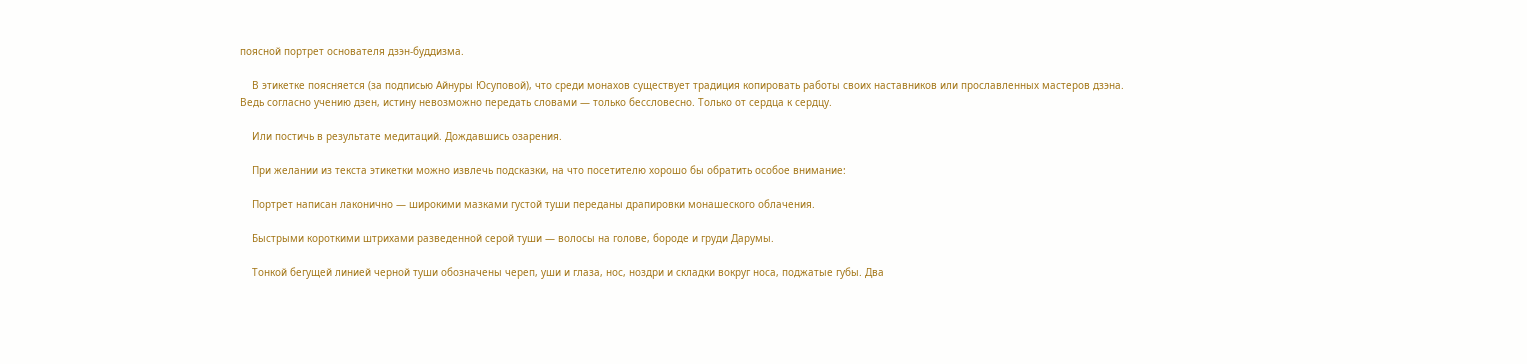поясной портрет основателя дзэн-буддизма.

    В этикетке поясняется (за подписью Айнуры Юсуповой), что среди монахов существует традиция копировать работы своих наставников или прославленных мастеров дзэна. Ведь согласно учению дзен, истину невозможно передать словами — только бессловесно. Только от сердца к сердцу.

    Или постичь в результате медитаций. Дождавшись озарения.

    При желании из текста этикетки можно извлечь подсказки, на что посетителю хорошо бы обратить особое внимание:

    Портрет написан лаконично — широкими мазками густой туши переданы драпировки монашеского облачения.

    Быстрыми короткими штрихами разведенной серой туши — волосы на голове, бороде и груди Дарумы.

    Тонкой бегущей линией черной туши обозначены череп, уши и глаза, нос, ноздри и складки вокруг носа, поджатые губы. Два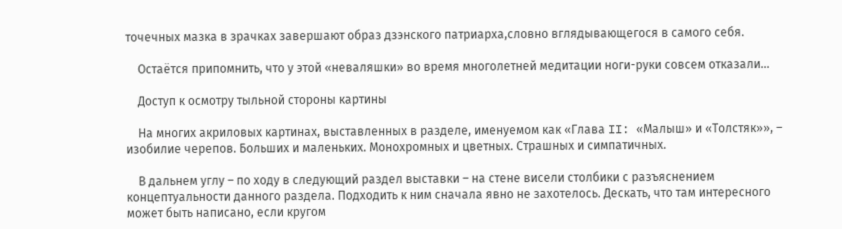точечных мазка в зрачках завершают образ дзэнского патриарха,словно вглядывающегося в самого себя.

    Остаётся припомнить, что у этой «неваляшки» во время многолетней медитации ноги-руки совсем отказали…

    Доступ к осмотру тыльной стороны картины

    На многих акриловых картинах, выставленных в разделе, именуемом как «Глава II: «Малыш» и «Толстяк»», – изобилие черепов. Больших и маленьких. Монохромных и цветных. Страшных и симпатичных.

    В дальнем углу – по ходу в следующий раздел выставки – на стене висели столбики с разъяснением концептуальности данного раздела. Подходить к ним сначала явно не захотелось. Дескать, что там интересного может быть написано, если кругом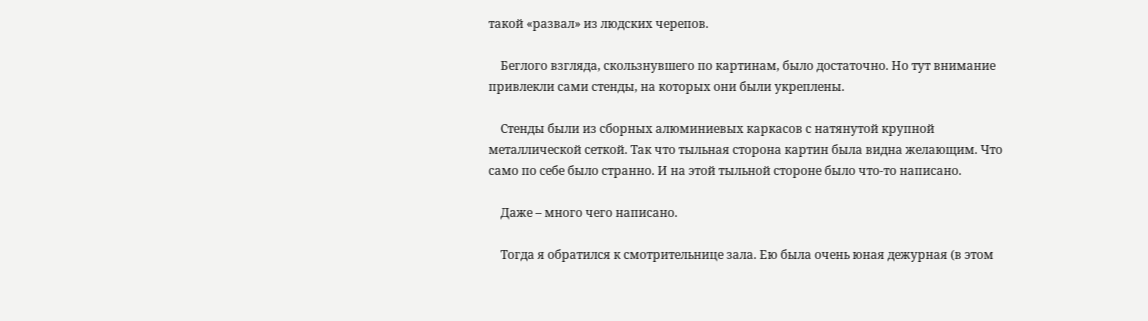такой «развал» из людских черепов.

    Беглого взгляда, скользнувшего по картинам, было достаточно. Но тут внимание привлекли сами стенды, на которых они были укреплены.

    Стенды были из сборных алюминиевых каркасов с натянутой крупной металлической сеткой. Так что тыльная сторона картин была видна желающим. Что само по себе было странно. И на этой тыльной стороне было что-то написано.

    Даже – много чего написано.

    Тогда я обратился к смотрительнице зала. Ею была очень юная дежурная (в этом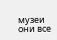музеи они все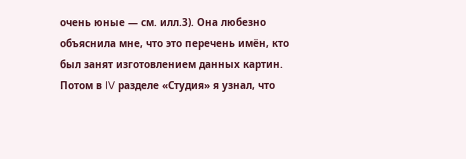очень юные — см. илл.3). Она любезно объяснила мне, что это перечень имён, кто был занят изготовлением данных картин. Потом в IV разделе «Студия» я узнал, что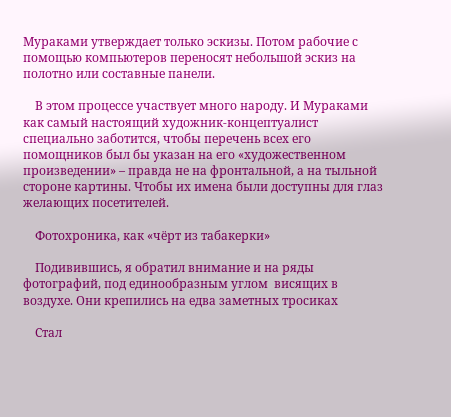Мураками утверждает только эскизы. Потом рабочие с помощью компьютеров переносят небольшой эскиз на полотно или составные панели.

    В этом процессе участвует много народу. И Мураками как самый настоящий художник-концептуалист специально заботится, чтобы перечень всех его помощников был бы указан на его «художественном произведении» – правда не на фронтальной, а на тыльной стороне картины. Чтобы их имена были доступны для глаз желающих посетителей.

    Фотохроника, как «чёрт из табакерки»

    Подивившись, я обратил внимание и на ряды фотографий, под единообразным углом  висящих в воздухе. Они крепились на едва заметных тросиках

    Стал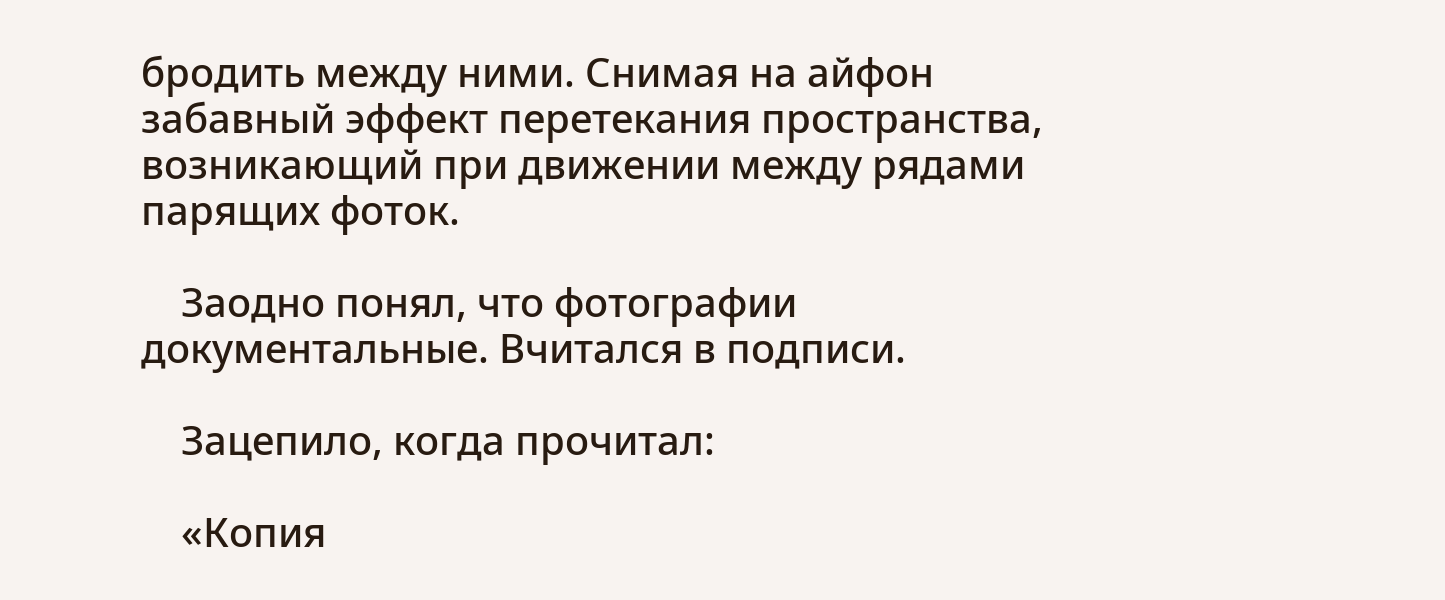бродить между ними. Снимая на айфон забавный эффект перетекания пространства, возникающий при движении между рядами парящих фоток.

    Заодно понял, что фотографии документальные. Вчитался в подписи.

    Зацепило, когда прочитал:

    «Копия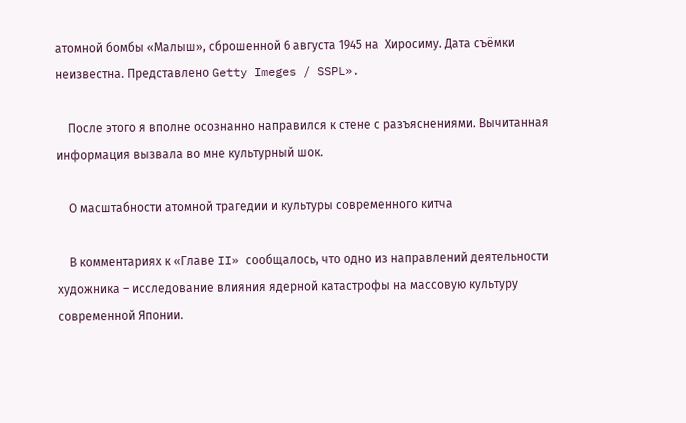атомной бомбы «Малыш», сброшенной 6 августа 1945 на  Хиросиму. Дата съёмки неизвестна. Представлено Getty Imeges / SSPL».

    После этого я вполне осознанно направился к стене с разъяснениями. Вычитанная информация вызвала во мне культурный шок.

    О масштабности атомной трагедии и культуры современного китча

    В комментариях к «Главе II» сообщалось, что одно из направлений деятельности художника – исследование влияния ядерной катастрофы на массовую культуру современной Японии.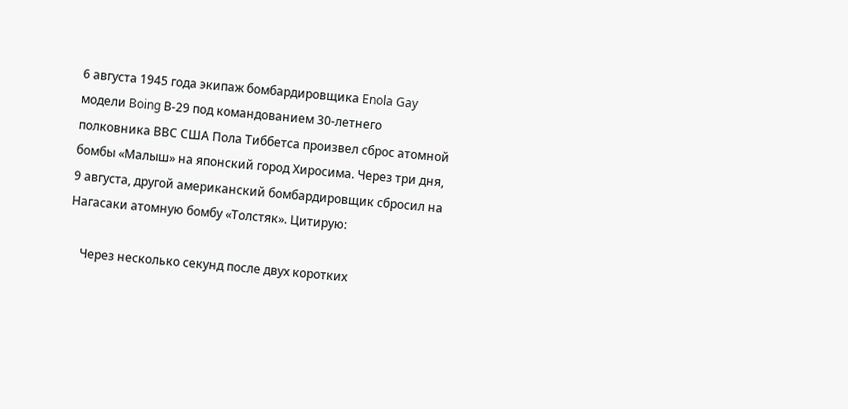6 августа 1945 года экипаж бомбардировщика Enola Gay модели Boing В-29 под командованием 30-летнего полковника ВВС США Пола Тиббетса произвел сброс атомной бомбы «Малыш» на японский город Хиросима. Через три дня, 9 августа, другой американский бомбардировщик сбросил на Нагасаки атомную бомбу «Толстяк». Цитирую:

    Через несколько секунд после двух коротких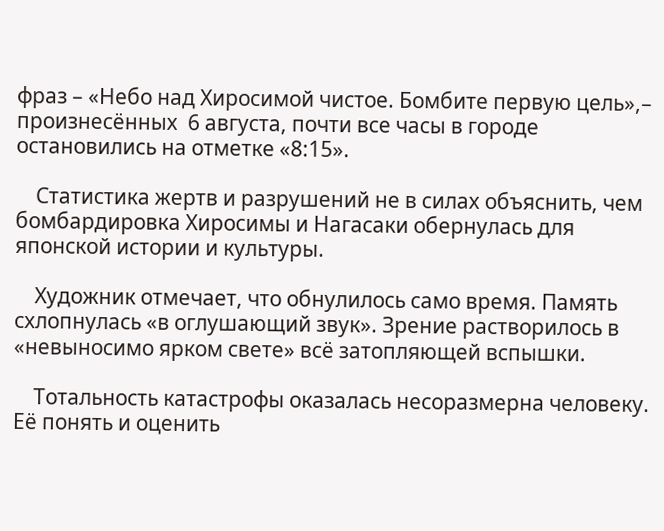фраз – «Небо над Хиросимой чистое. Бомбите первую цель»,– произнесённых  6 августа, почти все часы в городе остановились на отметке «8:15».

    Статистика жертв и разрушений не в силах объяснить, чем бомбардировка Хиросимы и Нагасаки обернулась для японской истории и культуры.

    Художник отмечает, что обнулилось само время. Память схлопнулась «в оглушающий звук». Зрение растворилось в «невыносимо ярком свете» всё затопляющей вспышки.

    Тотальность катастрофы оказалась несоразмерна человеку. Её понять и оценить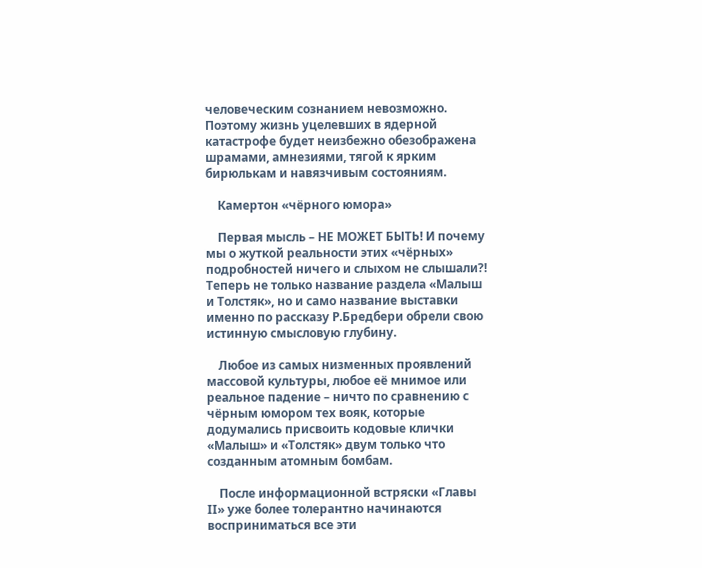человеческим сознанием невозможно. Поэтому жизнь уцелевших в ядерной катастрофе будет неизбежно обезображена шрамами, амнезиями, тягой к ярким бирюлькам и навязчивым состояниям.

    Камертон «чёрного юмора»

    Первая мысль – НЕ МОЖЕТ БЫТЬ! И почему мы о жуткой реальности этих «чёрных» подробностей ничего и слыхом не слышали?! Теперь не только название раздела «Малыш и Толстяк», но и само название выставки именно по рассказу Р.Бредбери обрели свою истинную смысловую глубину.

    Любое из самых низменных проявлений массовой культуры, любое её мнимое или реальное падение – ничто по сравнению с чёрным юмором тех вояк, которые додумались присвоить кодовые клички «Малыш» и «Толстяк» двум только что созданным атомным бомбам.

    После информационной встряски «Главы II» уже более толерантно начинаются восприниматься все эти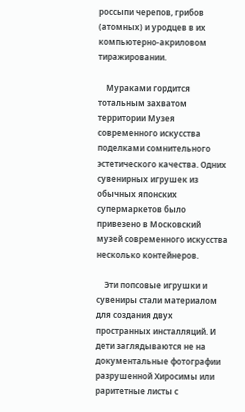россыпи черепов, грибов (атомных) и уродцев в их компьютерно-акриловом тиражировании.

    Мураками гордится тотальным захватом территории Музея современного искусства поделками сомнительного эстетического качества. Одних сувенирных игрушек из обычных японских супермаркетов было привезено в Московский музей современного искусства несколько контейнеров.

    Эти попсовые игрушки и сувениры стали материалом для создания двух пространных инсталляций. И дети заглядываются не на документальные фотографии разрушенной Хиросимы или раритетные листы с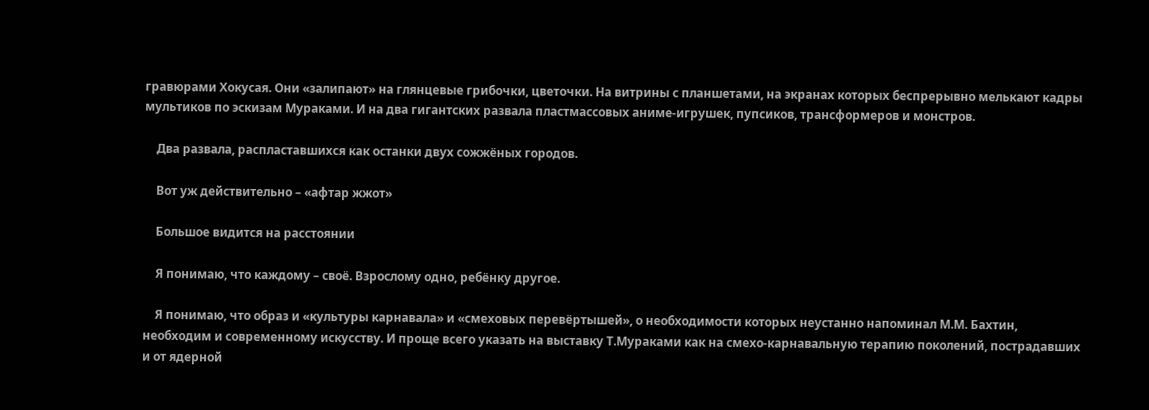гравюрами Хокусая. Они «залипают» на глянцевые грибочки, цветочки. На витрины с планшетами, на экранах которых беспрерывно мелькают кадры мультиков по эскизам Мураками. И на два гигантских развала пластмассовых аниме-игрушек, пупсиков, трансформеров и монстров.

    Два развала, распластавшихся как останки двух сожжёных городов.

    Вот уж действительно – «афтар жжот»

    Большое видится на расстоянии

    Я понимаю, что каждому – своё. Взрослому одно, ребёнку другое.

    Я понимаю, что образ и «культуры карнавала» и «смеховых перевёртышей», о необходимости которых неустанно напоминал М.М. Бахтин, необходим и современному искусству. И проще всего указать на выставку Т.Мураками как на смехо-карнавальную терапию поколений, пострадавших и от ядерной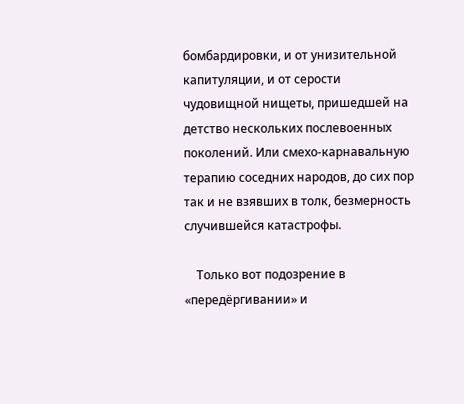бомбардировки, и от унизительной капитуляции, и от серости чудовищной нищеты, пришедшей на детство нескольких послевоенных поколений. Или смехо-карнавальную терапию соседних народов, до сих пор так и не взявших в толк, безмерность случившейся катастрофы.

    Только вот подозрение в «передёргивании» и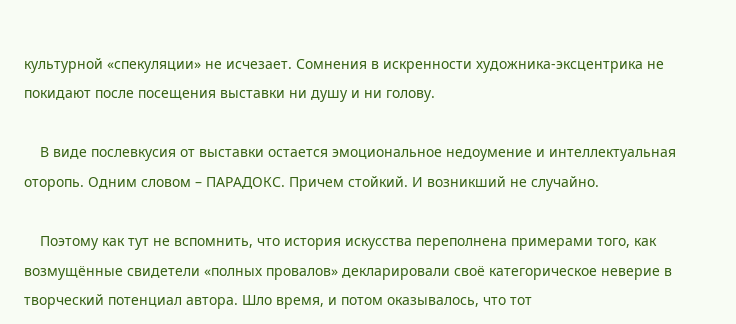культурной «спекуляции» не исчезает. Сомнения в искренности художника-эксцентрика не покидают после посещения выставки ни душу и ни голову.

    В виде послевкусия от выставки остается эмоциональное недоумение и интеллектуальная оторопь. Одним словом – ПАРАДОКС. Причем стойкий. И возникший не случайно.

    Поэтому как тут не вспомнить, что история искусства переполнена примерами того, как  возмущённые свидетели «полных провалов» декларировали своё категорическое неверие в творческий потенциал автора. Шло время, и потом оказывалось, что тот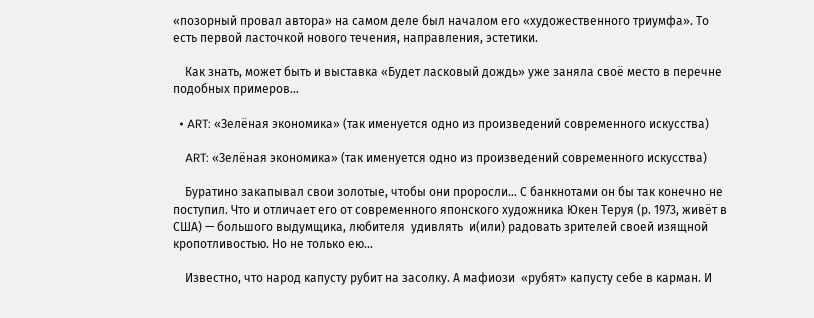«позорный провал автора» на самом деле был началом его «художественного триумфа». То есть первой ласточкой нового течения, направления, эстетики.

    Как знать, может быть и выставка «Будет ласковый дождь» уже заняла своё место в перечне подобных примеров…

  • ART: «Зелёная экономика» (так именуется одно из произведений современного искусства)

    ART: «Зелёная экономика» (так именуется одно из произведений современного искусства)

    Буратино закапывал свои золотые, чтобы они проросли… С банкнотами он бы так конечно не поступил. Что и отличает его от современного японского художника Юкен Теруя (р. 1973, живёт в США) — большого выдумщика, любителя  удивлять  и(или) радовать зрителей своей изящной кропотливостью. Но не только ею…

    Известно, что народ капусту рубит на засолку. А мафиози  «рубят» капусту себе в карман. И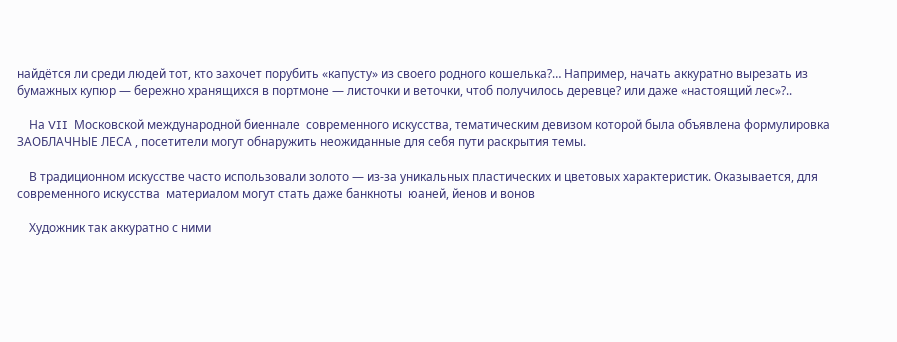найдётся ли среди людей тот, кто захочет порубить «капусту» из своего родного кошелька?… Например, начать аккуратно вырезать из бумажных купюр — бережно хранящихся в портмоне — листочки и веточки, чтоб получилось деревце? или даже «настоящий лес»?..

    На VII  Московской международной биеннале  современного искусства, тематическим девизом которой была объявлена формулировка ЗАОБЛАЧНЫЕ ЛЕСА , посетители могут обнаружить неожиданные для себя пути раскрытия темы.

    В традиционном искусстве часто использовали золото — из-за уникальных пластических и цветовых характеристик. Оказывается, для современного искусства  материалом могут стать даже банкноты  юаней, йенов и вонов

    Художник так аккуратно с ними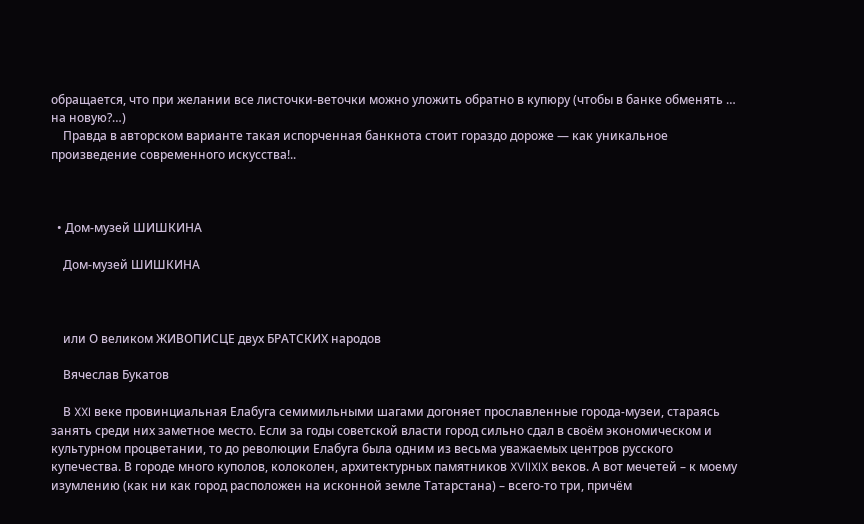обращается, что при желании все листочки-веточки можно уложить обратно в купюру (чтобы в банке обменять … на новую?…)
    Правда в авторском варианте такая испорченная банкнота стоит гораздо дороже — как уникальное произведение современного искусства!..



  • Дом-музей ШИШКИНА

    Дом-музей ШИШКИНА



    или О великом ЖИВОПИСЦЕ двух БРАТСКИХ народов

    Вячеслав Букатов

    В XXI веке провинциальная Елабуга семимильными шагами догоняет прославленные города-музеи, стараясь занять среди них заметное место. Если за годы советской власти город сильно сдал в своём экономическом и культурном процветании, то до революции Елабуга была одним из весьма уважаемых центров русского купечества. В городе много куполов, колоколен, архитектурных памятников XVIIXIX веков. А вот мечетей – к моему изумлению (как ни как город расположен на исконной земле Татарстана) – всего-то три, причём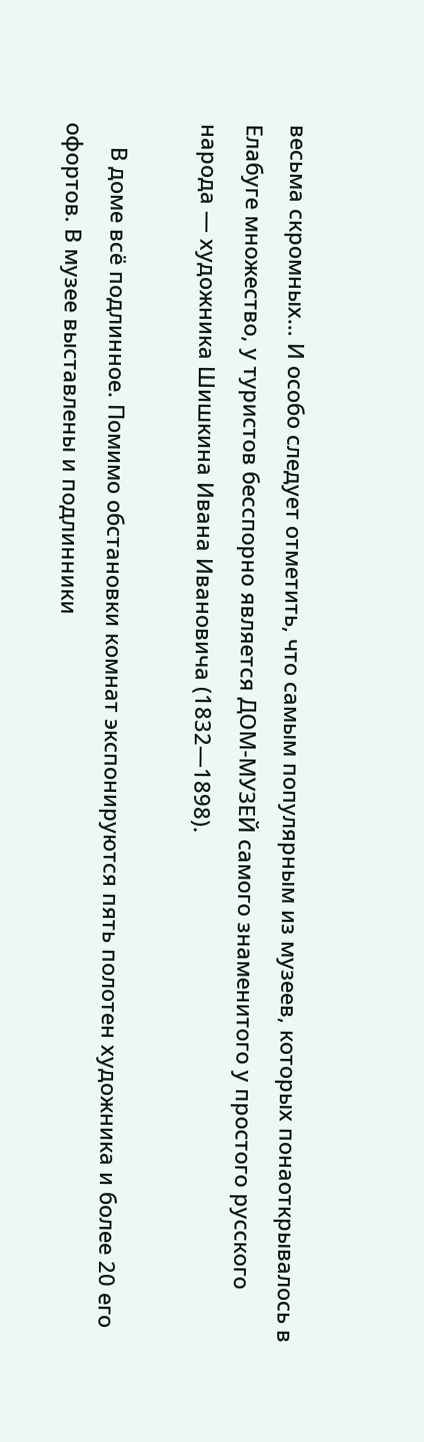весьма скромных… И особо следует отметить, что самым популярным из музеев, которых понаоткрывалось в Елабуге множество, у туристов бесспорно является ДОМ-МУЗЕЙ самого знаменитого у простого русского народа — художника Шишкина Ивана Ивановича (1832—1898).

    В доме всё подлинное. Помимо обстановки комнат экспонируются пять полотен художника и более 20 его офортов. В музее выставлены и подлинники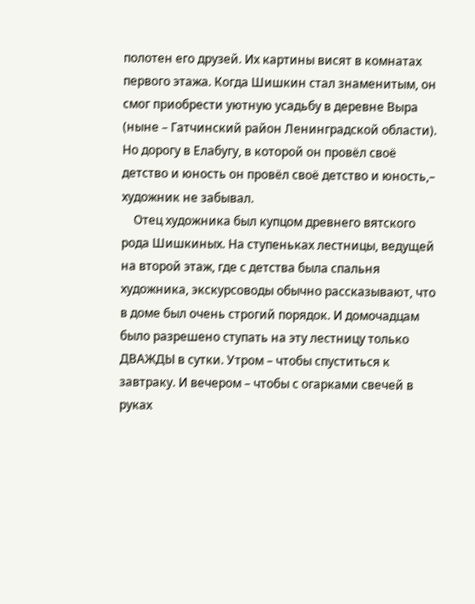полотен его друзей. Их картины висят в комнатах первого этажа. Когда Шишкин стал знаменитым, он смог приобрести уютную усадьбу в деревне Выра (ныне – Гатчинский район Ленинградской области). Но дорогу в Елабугу, в которой он провёл своё детство и юность он провёл своё детство и юность,– художник не забывал.
    Отец художника был купцом древнего вятского рода Шишкиных. На ступеньках лестницы, ведущей на второй этаж, где с детства была спальня художника, экскурсоводы обычно рассказывают, что в доме был очень строгий порядок. И домочадцам было разрешено ступать на эту лестницу только ДВАЖДЫ в сутки. Утром – чтобы спуститься к завтраку. И вечером – чтобы с огарками свечей в руках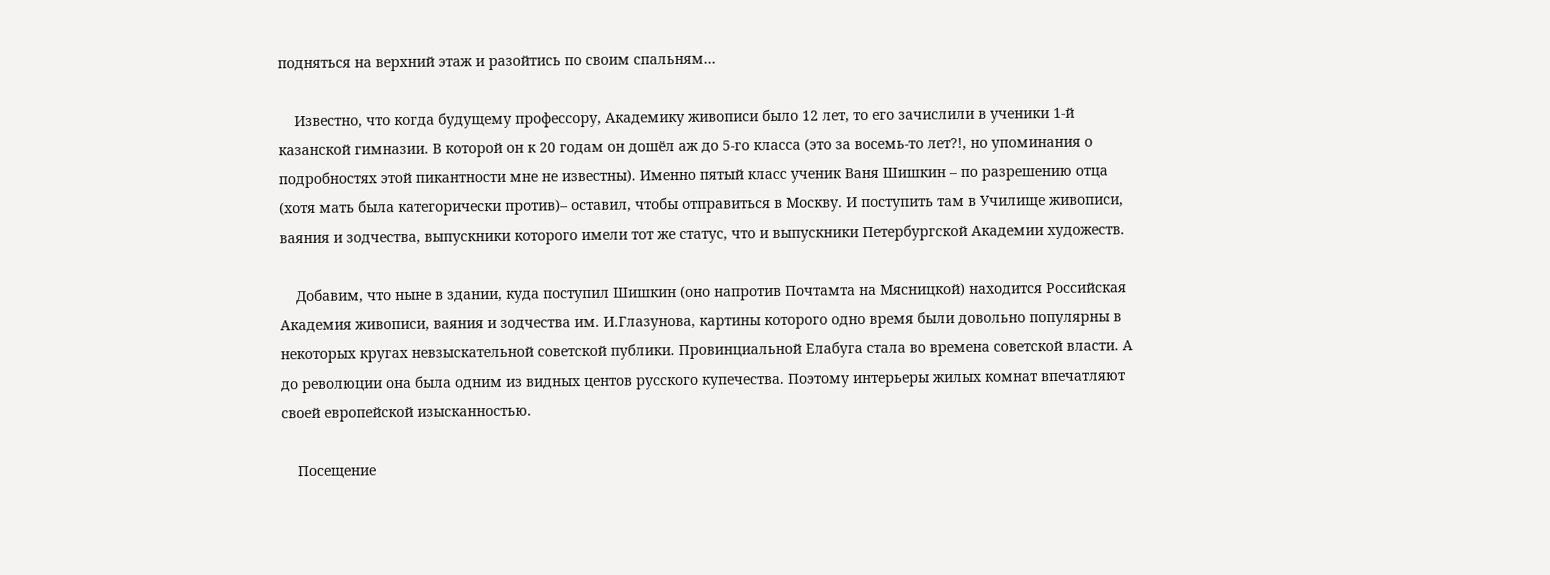подняться на верхний этаж и разойтись по своим спальням…

    Известно, что когда будущему профессору, Академику живописи было 12 лет, то его зачислили в ученики 1-й казанской гимназии. В которой он к 20 годам он дошёл аж до 5-го класса (это за восемь-то лет?!, но упоминания о подробностях этой пикантности мне не известны). Именно пятый класс ученик Ваня Шишкин – по разрешению отца (хотя мать была категорически против)– оставил, чтобы отправиться в Москву. И поступить там в Училище живописи, ваяния и зодчества, выпускники которого имели тот же статус, что и выпускники Петербургской Академии художеств.

    Добавим, что ныне в здании, куда поступил Шишкин (оно напротив Почтамта на Мясницкой) находится Российская Академия живописи, ваяния и зодчества им. И.Глазунова, картины которого одно время были довольно популярны в некоторых кругах невзыскательной советской публики. Провинциальной Елабуга стала во времена советской власти. А до революции она была одним из видных центов русского купечества. Поэтому интерьеры жилых комнат впечатляют своей европейской изысканностью.

    Посещение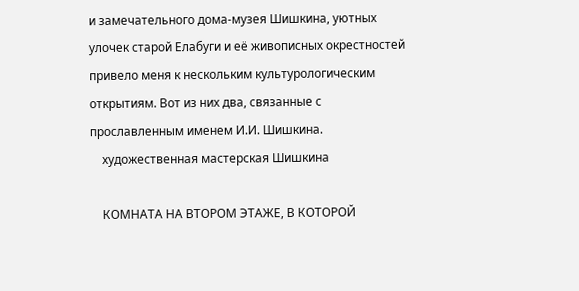и замечательного дома-музея Шишкина, уютных улочек старой Елабуги и её живописных окрестностей привело меня к нескольким культурологическим открытиям. Вот из них два, связанные с прославленным именем И.И. Шишкина.
    художественная мастерская Шишкина

    КОМНАТА НА ВТОРОМ ЭТАЖЕ, В КОТОРОЙ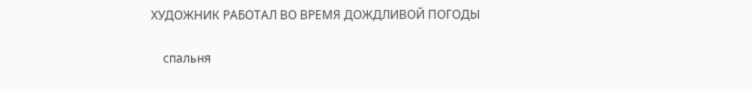ХУДОЖНИК РАБОТАЛ ВО ВРЕМЯ ДОЖДЛИВОЙ ПОГОДЫ

    спальня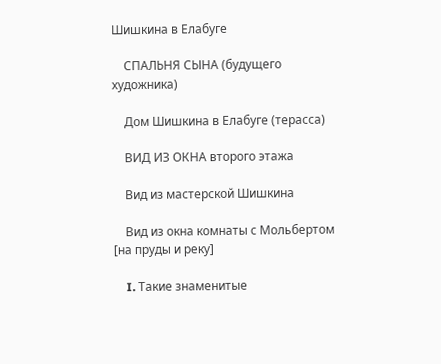Шишкина в Елабуге

    СПАЛЬНЯ СЫНА (будущего художника)

    Дом Шишкина в Елабуге (терасса)

    ВИД ИЗ ОКНА второго этажа

    Вид из мастерской Шишкина

    Вид из окна комнаты с Мольбертом [на пруды и реку]

    I. Такие знаменитые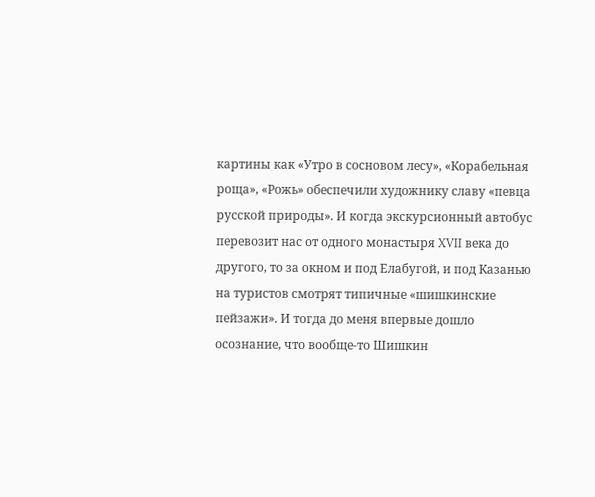картины как «Утро в сосновом лесу», «Корабельная роща», «Рожь» обеспечили художнику славу «певца русской природы». И когда экскурсионный автобус перевозит нас от одного монастыря XVII века до другого, то за окном и под Елабугой, и под Казанью на туристов смотрят типичные «шишкинские пейзажи». И тогда до меня впервые дошло осознание, что вообще-то Шишкин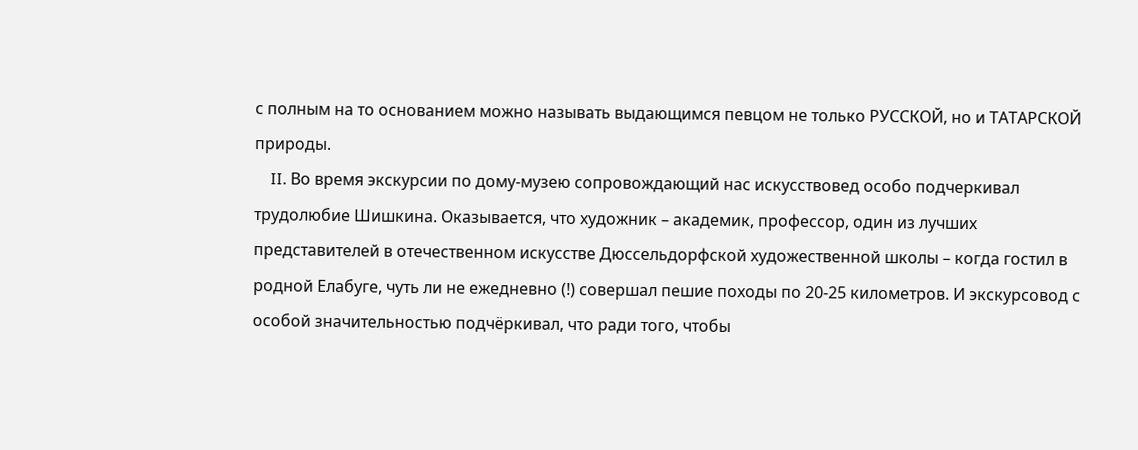с полным на то основанием можно называть выдающимся певцом не только РУССКОЙ, но и ТАТАРСКОЙ природы.
    II. Во время экскурсии по дому-музею сопровождающий нас искусствовед особо подчеркивал трудолюбие Шишкина. Оказывается, что художник – академик, профессор, один из лучших представителей в отечественном искусстве Дюссельдорфской художественной школы – когда гостил в родной Елабуге, чуть ли не ежедневно (!) совершал пешие походы по 20-25 километров. И экскурсовод с особой значительностью подчёркивал, что ради того, чтобы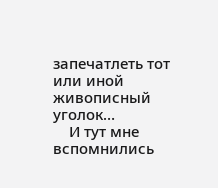запечатлеть тот или иной живописный уголок…
    И тут мне вспомнились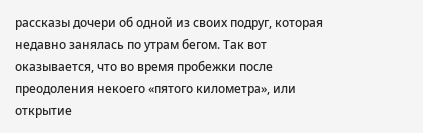рассказы дочери об одной из своих подруг, которая недавно занялась по утрам бегом. Так вот оказывается, что во время пробежки после преодоления некоего «пятого километра», или открытие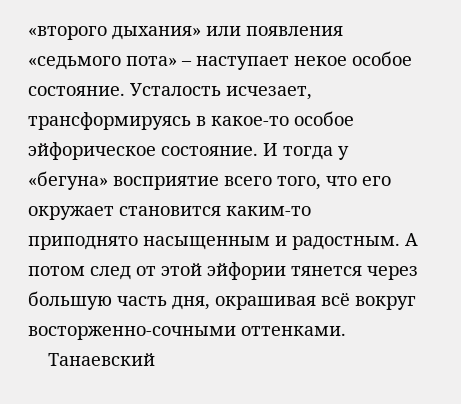«второго дыхания» или появления «седьмого пота» – наступает некое особое состояние. Усталость исчезает, трансформируясь в какое-то особое эйфорическое состояние. И тогда у «бегуна» восприятие всего того, что его окружает становится каким-то приподнято насыщенным и радостным. А потом след от этой эйфории тянется через большую часть дня, окрашивая всё вокруг восторженно-сочными оттенками.
    Танаевский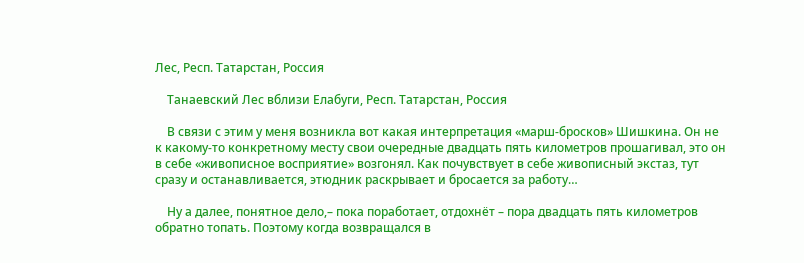Лес, Респ. Татарстан, Россия

    Танаевский Лес вблизи Елабуги, Респ. Татарстан, Россия

    В связи с этим у меня возникла вот какая интерпретация «марш-бросков» Шишкина. Он не к какому-то конкретному месту свои очередные двадцать пять километров прошагивал, это он в себе «живописное восприятие» возгонял. Как почувствует в себе живописный экстаз, тут сразу и останавливается, этюдник раскрывает и бросается за работу…

    Ну а далее, понятное дело,– пока поработает, отдохнёт – пора двадцать пять километров обратно топать. Поэтому когда возвращался в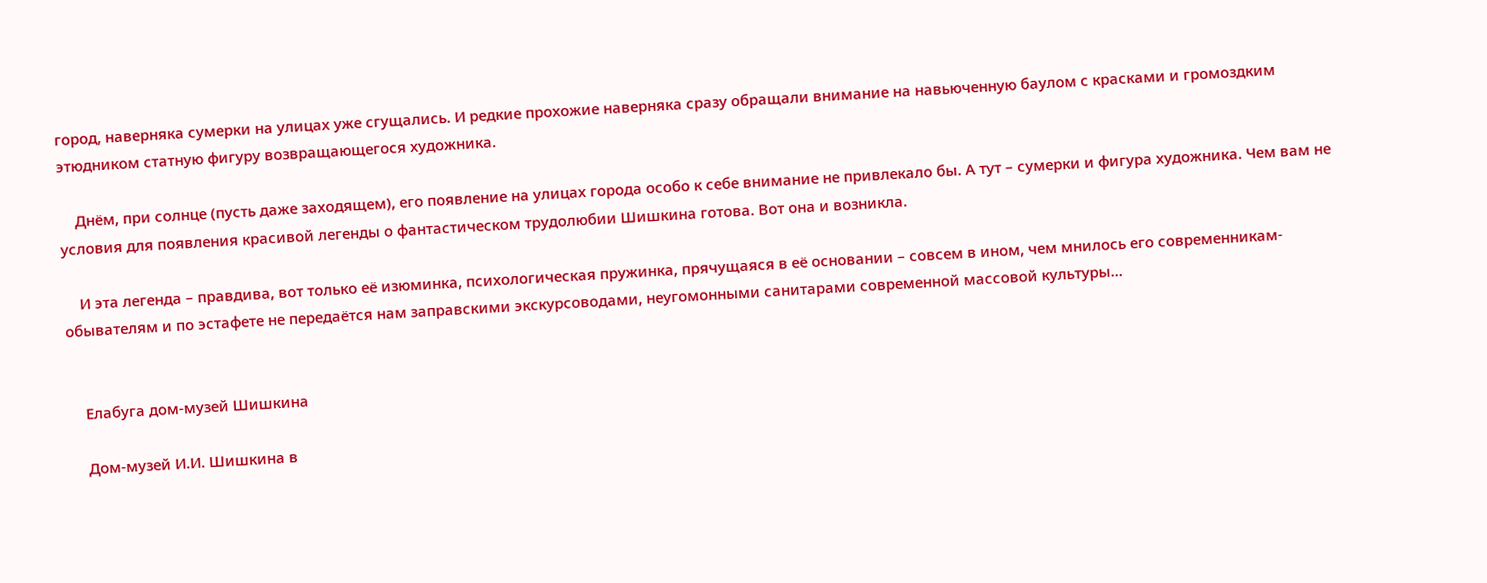город, наверняка сумерки на улицах уже сгущались. И редкие прохожие наверняка сразу обращали внимание на навьюченную баулом с красками и громоздким этюдником статную фигуру возвращающегося художника.

    Днём, при солнце (пусть даже заходящем), его появление на улицах города особо к себе внимание не привлекало бы. А тут – сумерки и фигура художника. Чем вам не условия для появления красивой легенды о фантастическом трудолюбии Шишкина готова. Вот она и возникла.

    И эта легенда – правдива, вот только её изюминка, психологическая пружинка, прячущаяся в её основании – совсем в ином, чем мнилось его современникам-обывателям и по эстафете не передаётся нам заправскими экскурсоводами, неугомонными санитарами современной массовой культуры…


    Елабуга дом-музей Шишкина

    Дом-музей И.И. Шишкина в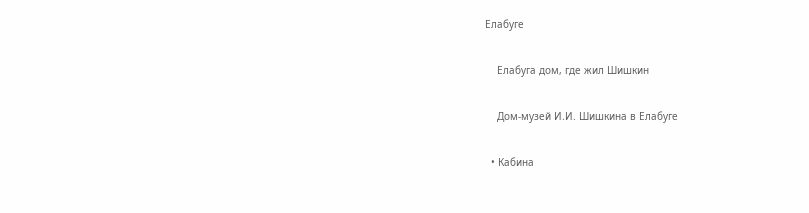Елабуге

    Елабуга дом, где жил Шишкин

    Дом-музей И.И. Шишкина в Елабуге

  • Кабина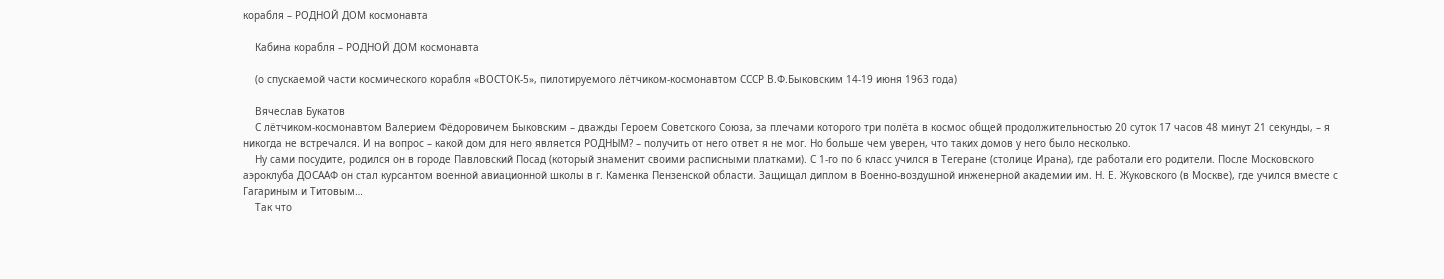корабля – РОДНОЙ ДОМ космонавта

    Кабина корабля – РОДНОЙ ДОМ космонавта

    (о спускаемой части космического корабля «ВОСТОК-5», пилотируемого лётчиком-космонавтом СССР В.Ф.Быковским 14-19 июня 1963 года)

    Вячеслав Букатов
    С лётчиком-космонавтом Валерием Фёдоровичем Быковским – дважды Героем Советского Союза, за плечами которого три полёта в космос общей продолжительностью 20 суток 17 часов 48 минут 21 секунды, – я никогда не встречался. И на вопрос – какой дом для него является РОДНЫМ? – получить от него ответ я не мог. Но больше чем уверен, что таких домов у него было несколько.
    Ну сами посудите, родился он в городе Павловский Посад (который знаменит своими расписными платками). С 1-го по 6 класс учился в Тегеране (столице Ирана), где работали его родители. После Московского аэроклуба ДОСААФ он стал курсантом военной авиационной школы в г. Каменка Пензенской области. Защищал диплом в Военно-воздушной инженерной академии им. Н. Е. Жуковского (в Москве), где учился вместе с Гагариным и Титовым…
    Так что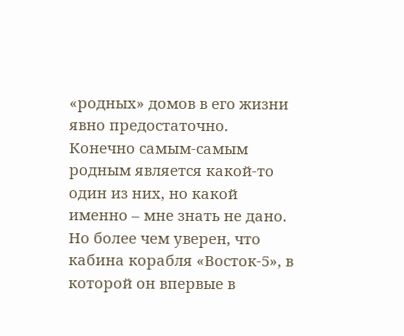«родных» домов в его жизни явно предостаточно. Конечно самым-самым родным является какой-то один из них, но какой именно – мне знать не дано. Но более чем уверен, что кабина корабля «Восток-5», в которой он впервые в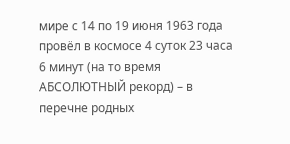мире с 14 по 19 июня 1963 года провёл в космосе 4 суток 23 часа 6 минут (на то время АБСОЛЮТНЫЙ рекорд) – в перечне родных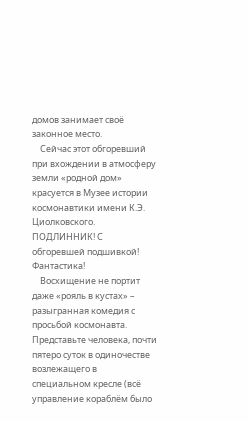домов занимает своё законное место.
    Сейчас этот обгоревший при вхождении в атмосферу земли «родной дом» красуется в Музее истории космонавтики имени К.Э. Циолковского. ПОДЛИННИК! С обгоревшей подшивкой! Фантастика!
    Восхищение не портит даже «рояль в кустах» – разыгранная комедия с просьбой космонавта. Представьте человека, почти пятеро суток в одиночестве возлежащего в специальном кресле (всё управление кораблём было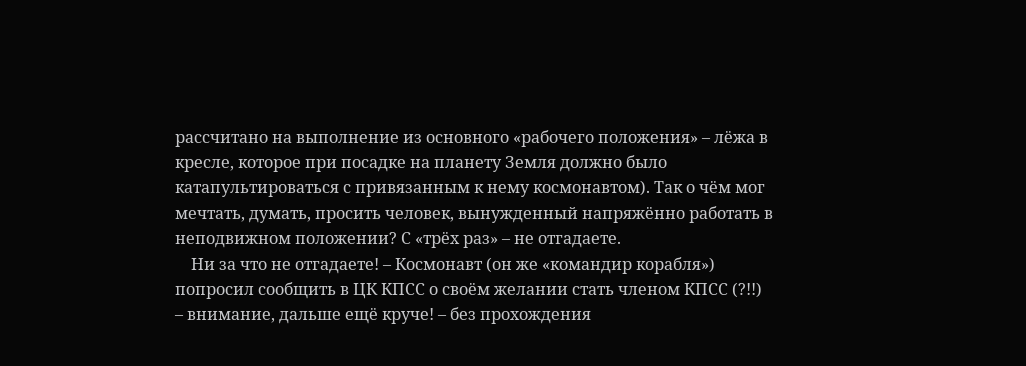рассчитано на выполнение из основного «рабочего положения» – лёжа в кресле, которое при посадке на планету Земля должно было катапультироваться с привязанным к нему космонавтом). Так о чём мог мечтать, думать, просить человек, вынужденный напряжённо работать в неподвижном положении? С «трёх раз» – не отгадаете.
    Ни за что не отгадаете! – Космонавт (он же «командир корабля») попросил сообщить в ЦК КПСС о своём желании стать членом КПСС (?!!) – внимание, дальше ещё круче! – без прохождения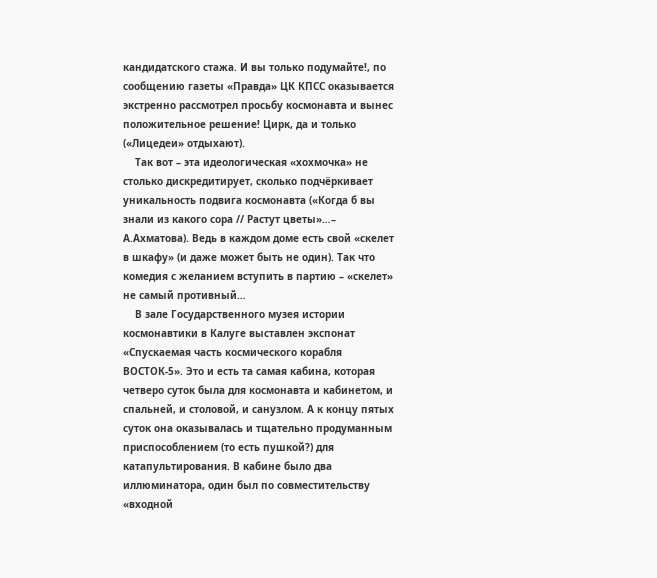кандидатского стажа. И вы только подумайте!, по сообщению газеты «Правда» ЦК КПСС оказывается экстренно рассмотрел просьбу космонавта и вынес положительное решение! Цирк, да и только («Лицедеи» отдыхают).
    Так вот – эта идеологическая «хохмочка» не столько дискредитирует, сколько подчёркивает уникальность подвига космонавта («Когда б вы знали из какого сора // Растут цветы»…– А.Ахматова). Ведь в каждом доме есть свой «скелет в шкафу» (и даже может быть не один). Так что комедия с желанием вступить в партию – «скелет» не самый противный…
    В зале Государственного музея истории космонавтики в Калуге выставлен экспонат «Спускаемая часть космического корабля ВОСТОК-5». Это и есть та самая кабина, которая четверо суток была для космонавта и кабинетом, и спальней, и столовой, и санузлом. А к концу пятых суток она оказывалась и тщательно продуманным приспособлением (то есть пушкой?) для катапультирования. В кабине было два иллюминатора, один был по совместительству «входной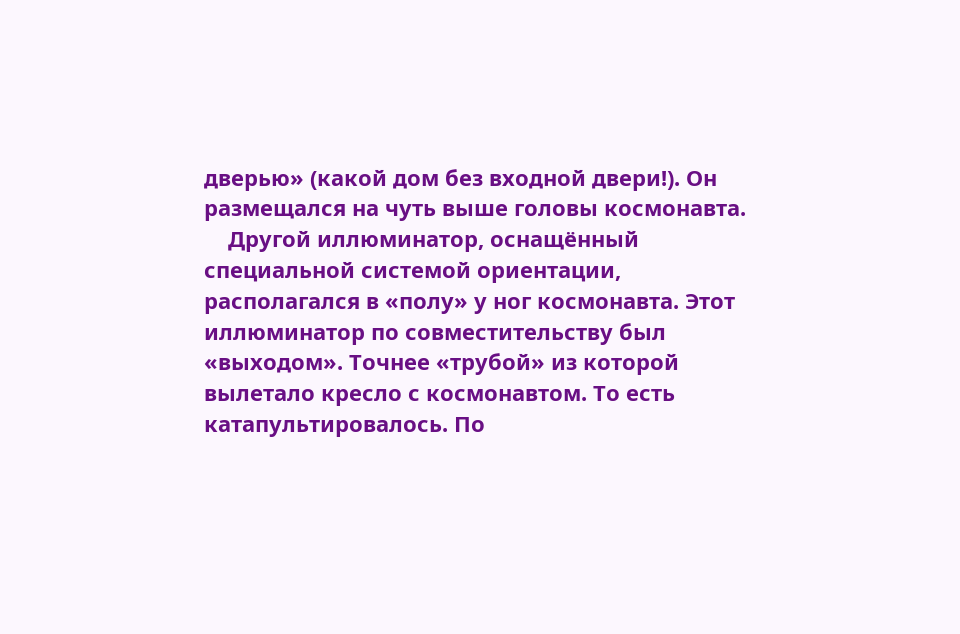дверью» (какой дом без входной двери!). Он размещался на чуть выше головы космонавта.
    Другой иллюминатор, оснащённый специальной системой ориентации, располагался в «полу» у ног космонавта. Этот иллюминатор по совместительству был «выходом». Точнее «трубой» из которой вылетало кресло с космонавтом. То есть катапультировалось. По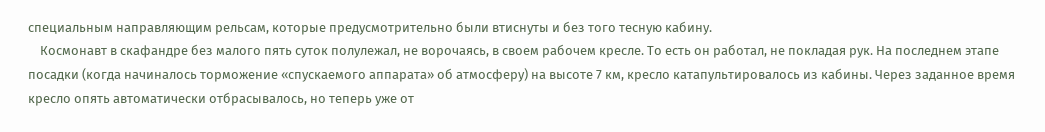специальным направляющим рельсам, которые предусмотрительно были втиснуты и без того тесную кабину.
    Космонавт в скафандре без малого пять суток полулежал, не ворочаясь, в своем рабочем кресле. То есть он работал, не покладая рук. На последнем этапе посадки (когда начиналось торможение «спускаемого аппарата» об атмосферу) на высоте 7 км, кресло катапультировалось из кабины. Через заданное время кресло опять автоматически отбрасывалось, но теперь уже от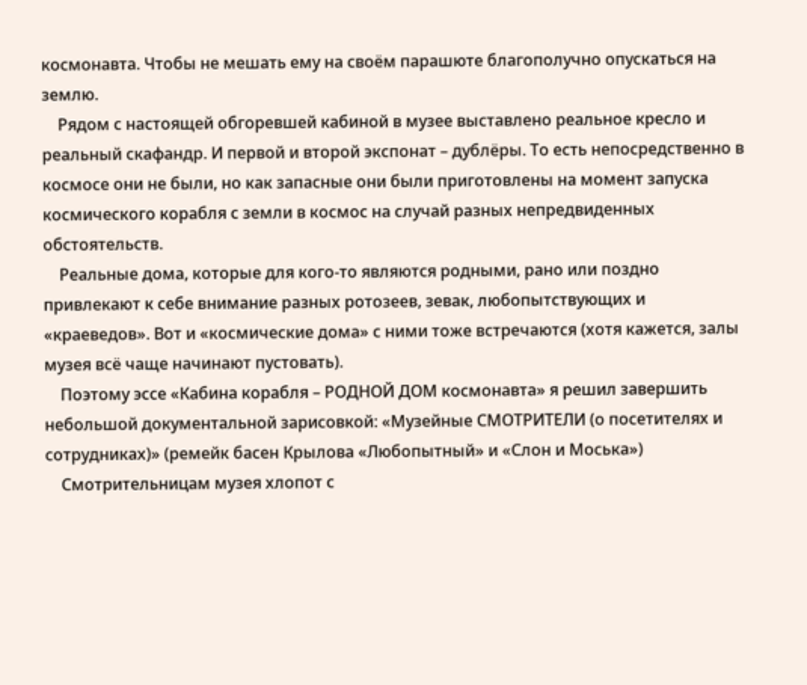космонавта. Чтобы не мешать ему на своём парашюте благополучно опускаться на землю.
    Рядом с настоящей обгоревшей кабиной в музее выставлено реальное кресло и реальный скафандр. И первой и второй экспонат – дублёры. То есть непосредственно в космосе они не были, но как запасные они были приготовлены на момент запуска космического корабля с земли в космос на случай разных непредвиденных обстоятельств.
    Реальные дома, которые для кого-то являются родными, рано или поздно привлекают к себе внимание разных ротозеев, зевак, любопытствующих и «краеведов». Вот и «космические дома» с ними тоже встречаются (хотя кажется, залы музея всё чаще начинают пустовать).
    Поэтому эссе «Кабина корабля – РОДНОЙ ДОМ космонавта» я решил завершить небольшой документальной зарисовкой: «Музейные СМОТРИТЕЛИ (о посетителях и сотрудниках)» (ремейк басен Крылова «Любопытный» и «Слон и Моська»)
    Смотрительницам музея хлопот с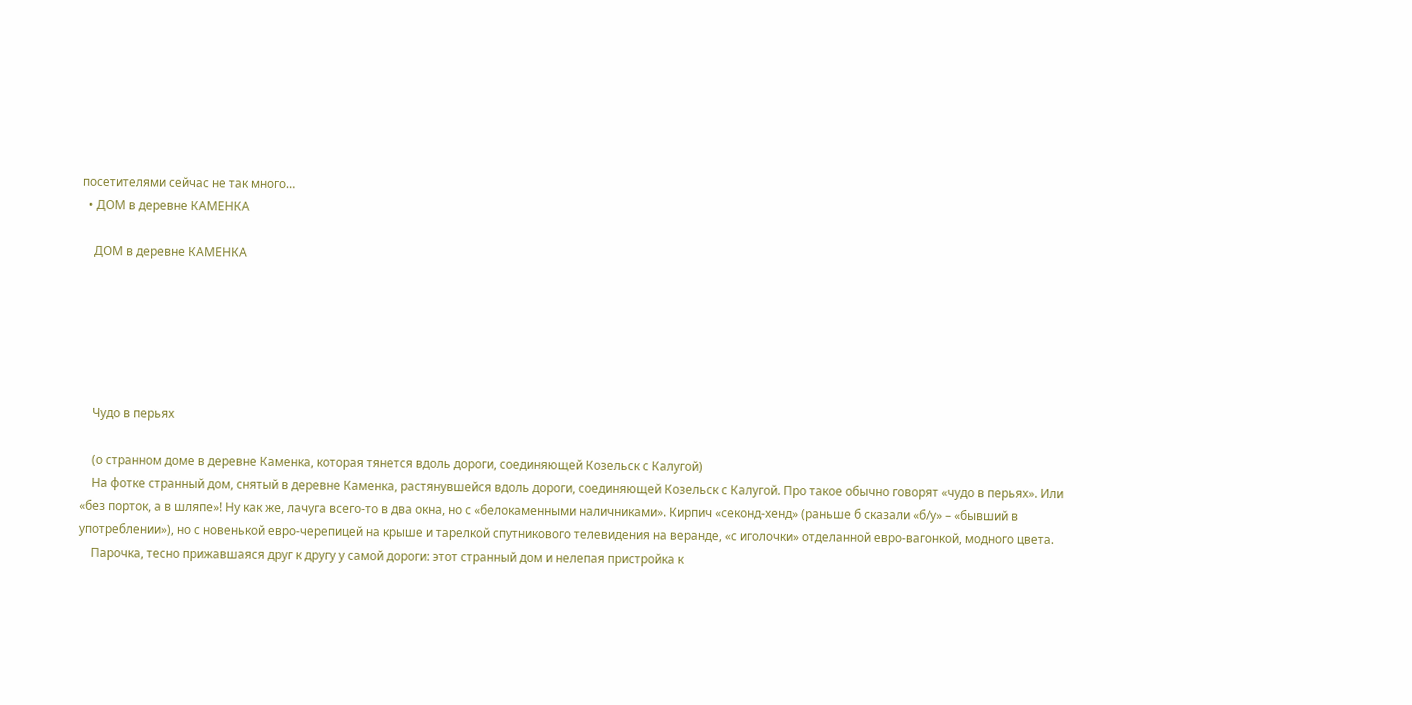посетителями сейчас не так много…
  • ДОМ в деревне КАМЕНКА

    ДОМ в деревне КАМЕНКА






    Чудо в перьях

    (о странном доме в деревне Каменка, которая тянется вдоль дороги, соединяющей Козельск с Калугой)
    На фотке странный дом, снятый в деревне Каменка, растянувшейся вдоль дороги, соединяющей Козельск с Калугой. Про такое обычно говорят «чудо в перьях». Или «без порток, а в шляпе»! Ну как же, лачуга всего-то в два окна, но с «белокаменными наличниками». Кирпич «секонд-хенд» (раньше б сказали «б/у» – «бывший в употреблении»), но с новенькой евро-черепицей на крыше и тарелкой спутникового телевидения на веранде, «с иголочки» отделанной евро-вагонкой, модного цвета.
    Парочка, тесно прижавшаяся друг к другу у самой дороги: этот странный дом и нелепая пристройка к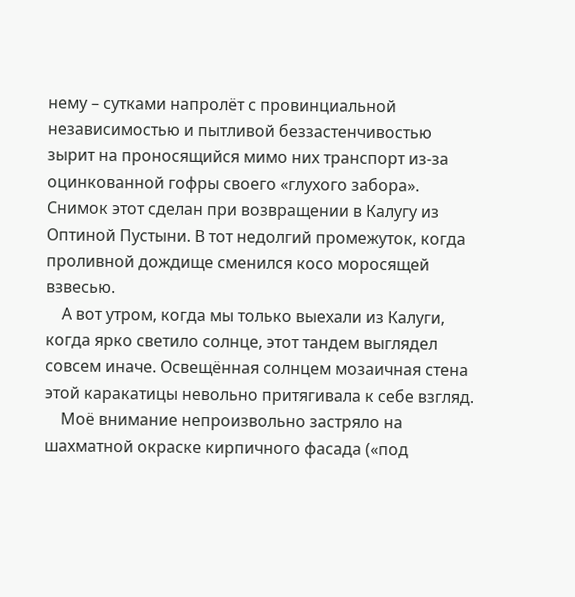нему – сутками напролёт с провинциальной независимостью и пытливой беззастенчивостью зырит на проносящийся мимо них транспорт из-за оцинкованной гофры своего «глухого забора». Снимок этот сделан при возвращении в Калугу из Оптиной Пустыни. В тот недолгий промежуток, когда проливной дождище сменился косо моросящей взвесью.
    А вот утром, когда мы только выехали из Калуги, когда ярко светило солнце, этот тандем выглядел совсем иначе. Освещённая солнцем мозаичная стена этой каракатицы невольно притягивала к себе взгляд.
    Моё внимание непроизвольно застряло на шахматной окраске кирпичного фасада («под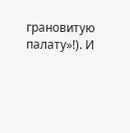грановитую палату»!). И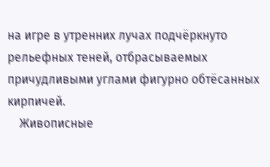на игре в утренних лучах подчёркнуто рельефных теней, отбрасываемых причудливыми углами фигурно обтёсанных кирпичей.
    Живописные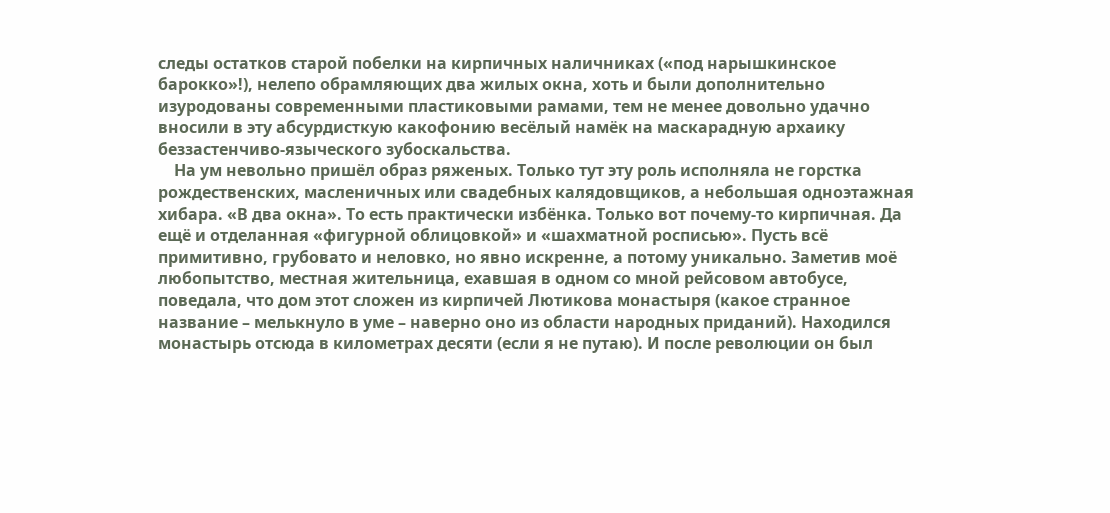следы остатков старой побелки на кирпичных наличниках («под нарышкинское барокко»!), нелепо обрамляющих два жилых окна, хоть и были дополнительно изуродованы современными пластиковыми рамами, тем не менее довольно удачно вносили в эту абсурдисткую какофонию весёлый намёк на маскарадную архаику беззастенчиво-языческого зубоскальства.
    На ум невольно пришёл образ ряженых. Только тут эту роль исполняла не горстка рождественских, масленичных или свадебных калядовщиков, а небольшая одноэтажная хибара. «В два окна». То есть практически избёнка. Только вот почему-то кирпичная. Да ещё и отделанная «фигурной облицовкой» и «шахматной росписью». Пусть всё примитивно, грубовато и неловко, но явно искренне, а потому уникально. Заметив моё любопытство, местная жительница, ехавшая в одном со мной рейсовом автобусе, поведала, что дом этот сложен из кирпичей Лютикова монастыря (какое странное название – мелькнуло в уме – наверно оно из области народных приданий). Находился монастырь отсюда в километрах десяти (если я не путаю). И после революции он был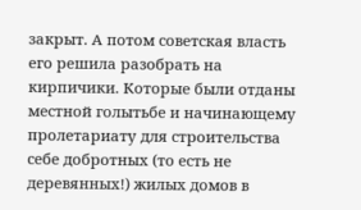закрыт. А потом советская власть его решила разобрать на кирпичики. Которые были отданы местной голытьбе и начинающему пролетариату для строительства себе добротных (то есть не деревянных!) жилых домов в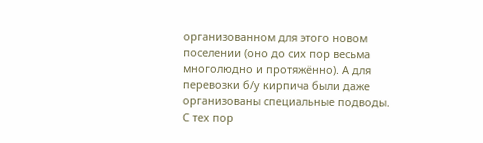организованном для этого новом поселении (оно до сих пор весьма многолюдно и протяжённо). А для перевозки б/у кирпича были даже организованы специальные подводы. С тех пор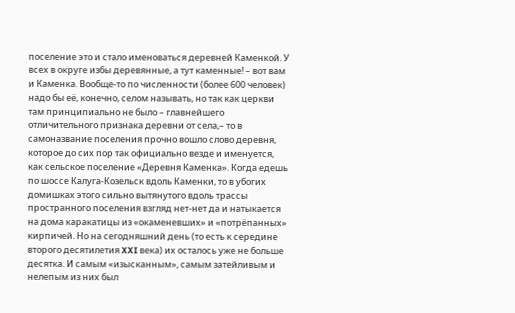поселение это и стало именоваться деревней Каменкой. У всех в округе избы деревянные, а тут каменные! – вот вам и Каменка. Вообще-то по численности (более 600 человек) надо бы её, конечно, селом называть, но так как церкви там принципиально не было – главнейшего отличительного признака деревни от села,– то в самоназвание поселения прочно вошло слово деревня, которое до сих пор так официально везде и именуется, как сельское поселение «Деревня Каменка». Когда едешь по шоссе Калуга-Козельск вдоль Каменки, то в убогих домишках этого сильно вытянутого вдоль трассы пространного поселения взгляд нет-нет да и натыкается на дома каракатицы из «окаменевших» и «потрёпанных» кирпичей. Но на сегодняшний день (то есть к середине второго десятилетия XXI века) их осталось уже не больше десятка. И самым «изысканным», самым затейливым и нелепым из них был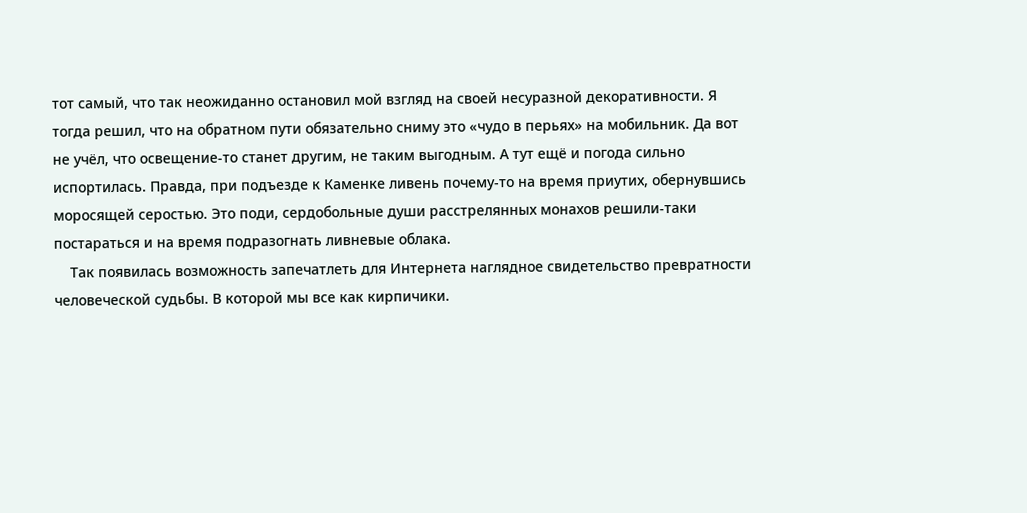тот самый, что так неожиданно остановил мой взгляд на своей несуразной декоративности. Я тогда решил, что на обратном пути обязательно сниму это «чудо в перьях» на мобильник. Да вот не учёл, что освещение-то станет другим, не таким выгодным. А тут ещё и погода сильно испортилась. Правда, при подъезде к Каменке ливень почему-то на время приутих, обернувшись моросящей серостью. Это поди, сердобольные души расстрелянных монахов решили-таки постараться и на время подразогнать ливневые облака.
    Так появилась возможность запечатлеть для Интернета наглядное свидетельство превратности человеческой судьбы. В которой мы все как кирпичики.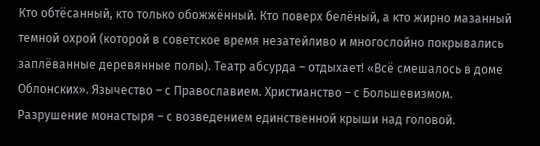Кто обтёсанный, кто только обожжённый. Кто поверх белёный, а кто жирно мазанный темной охрой (которой в советское время незатейливо и многослойно покрывались заплёванные деревянные полы). Театр абсурда – отдыхает! «Всё смешалось в доме Облонских». Язычество – с Православием. Христианство – с Большевизмом. Разрушение монастыря – с возведением единственной крыши над головой.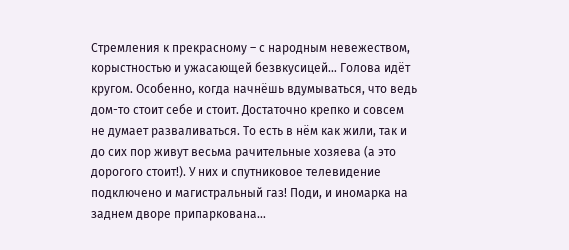Стремления к прекрасному – с народным невежеством, корыстностью и ужасающей безвкусицей… Голова идёт кругом. Особенно, когда начнёшь вдумываться, что ведь дом-то стоит себе и стоит. Достаточно крепко и совсем не думает разваливаться. То есть в нём как жили, так и до сих пор живут весьма рачительные хозяева (а это дорогого стоит!). У них и спутниковое телевидение подключено и магистральный газ! Поди, и иномарка на заднем дворе припаркована…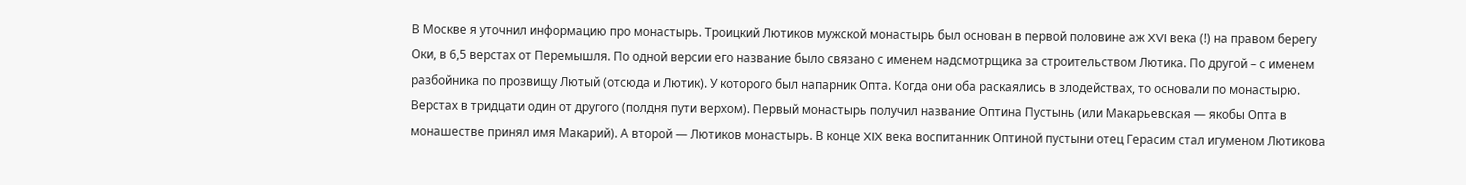В Москве я уточнил информацию про монастырь. Троицкий Лютиков мужской монастырь был основан в первой половине аж XVI века (!) на правом берегу Оки, в 6,5 верстах от Перемышля. По одной версии его название было связано с именем надсмотрщика за строительством Лютика. По другой – с именем разбойника по прозвищу Лютый (отсюда и Лютик). У которого был напарник Опта. Когда они оба раскаялись в злодействах, то основали по монастырю. Верстах в тридцати один от другого (полдня пути верхом). Первый монастырь получил название Оптина Пустынь (или Макарьевская — якобы Опта в монашестве принял имя Макарий). А второй — Лютиков монастырь. В конце XIX века воспитанник Оптиной пустыни отец Герасим стал игуменом Лютикова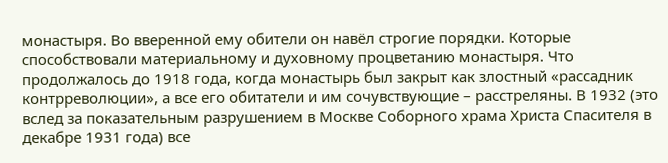монастыря. Во вверенной ему обители он навёл строгие порядки. Которые способствовали материальному и духовному процветанию монастыря. Что продолжалось до 1918 года, когда монастырь был закрыт как злостный «рассадник контрреволюции», а все его обитатели и им сочувствующие – расстреляны. В 1932 (это вслед за показательным разрушением в Москве Соборного храма Христа Спасителя в декабре 1931 года) все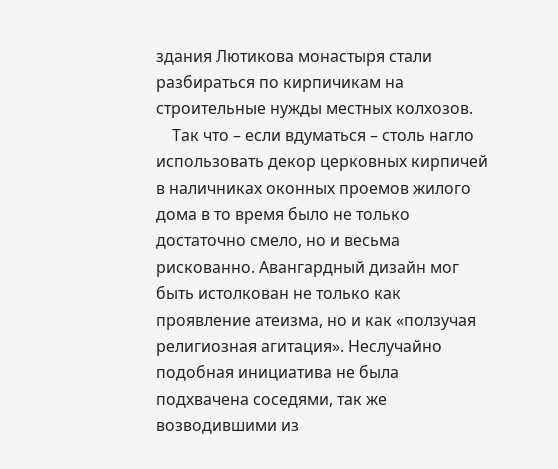здания Лютикова монастыря стали разбираться по кирпичикам на строительные нужды местных колхозов.
    Так что – если вдуматься – столь нагло использовать декор церковных кирпичей в наличниках оконных проемов жилого дома в то время было не только достаточно смело, но и весьма рискованно. Авангардный дизайн мог быть истолкован не только как проявление атеизма, но и как «ползучая религиозная агитация». Неслучайно подобная инициатива не была подхвачена соседями, так же возводившими из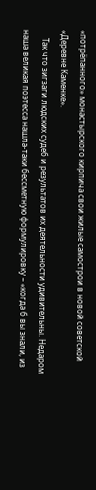«потрёпанного» монастырского кирпича свои жилые самострои в новой советской «Деревне Каменке».
    Так что зигзаги людских судеб и результатов их деятельности удивительны. Недаром наша великая поэтесса нашла-таки бессметную формулировку – «когда б вы знали, из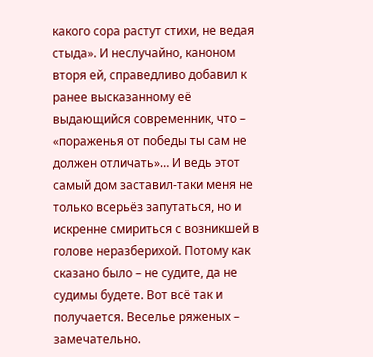какого сора растут стихи, не ведая стыда». И неслучайно, каноном вторя ей, справедливо добавил к ранее высказанному её выдающийся современник, что – «пораженья от победы ты сам не должен отличать»… И ведь этот самый дом заставил-таки меня не только всерьёз запутаться, но и искренне смириться с возникшей в голове неразберихой. Потому как сказано было – не судите, да не судимы будете. Вот всё так и получается. Веселье ряженых – замечательно.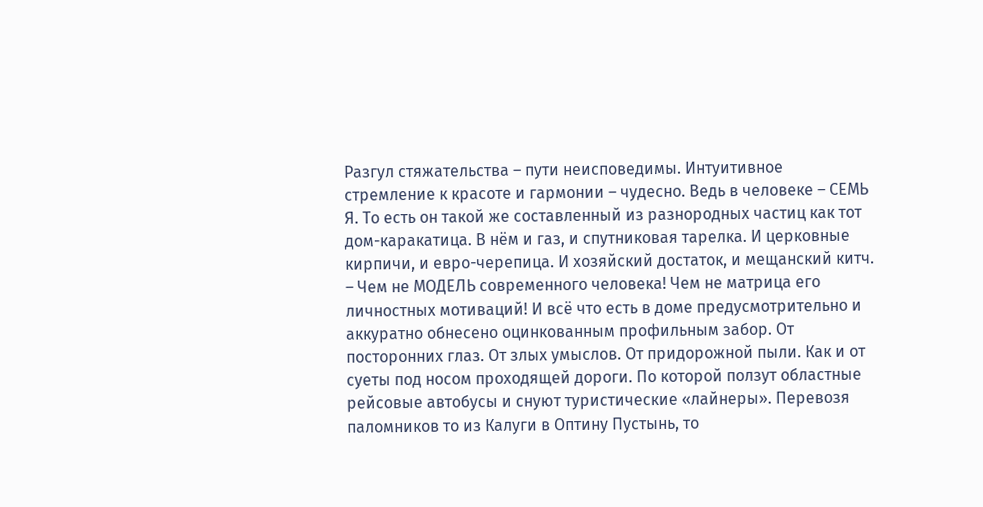Разгул стяжательства – пути неисповедимы. Интуитивное стремление к красоте и гармонии – чудесно. Ведь в человеке – СЕМЬ Я. То есть он такой же составленный из разнородных частиц как тот дом-каракатица. В нём и газ, и спутниковая тарелка. И церковные кирпичи, и евро-черепица. И хозяйский достаток, и мещанский китч. – Чем не МОДЕЛЬ современного человека! Чем не матрица его личностных мотиваций! И всё что есть в доме предусмотрительно и аккуратно обнесено оцинкованным профильным забор. От посторонних глаз. От злых умыслов. От придорожной пыли. Как и от суеты под носом проходящей дороги. По которой ползут областные рейсовые автобусы и снуют туристические «лайнеры». Перевозя паломников то из Калуги в Оптину Пустынь, то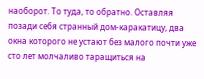наоборот. То туда, то обратно. Оставляя позади себя странный дом-каракатицу, два окна которого не устают без малого почти уже сто лет молчаливо таращиться на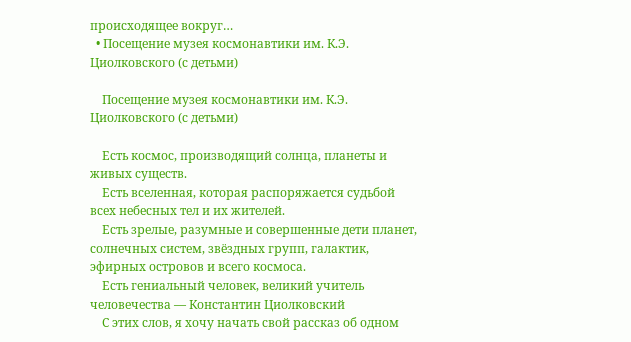происходящее вокруг…
  • Посещение музея космонавтики им. К.Э. Циолковского (с детьми)

    Посещение музея космонавтики им. К.Э. Циолковского (с детьми)

    Есть космос, производящий солнца, планеты и живых существ.
    Есть вселенная, которая распоряжается судьбой всех небесных тел и их жителей.
    Есть зрелые, разумные и совершенные дети планет, солнечных систем, звёздных групп, галактик, эфирных островов и всего космоса.
    Есть гениальный человек, великий учитель человечества — Константин Циолковский
    С этих слов, я хочу начать свой рассказ об одном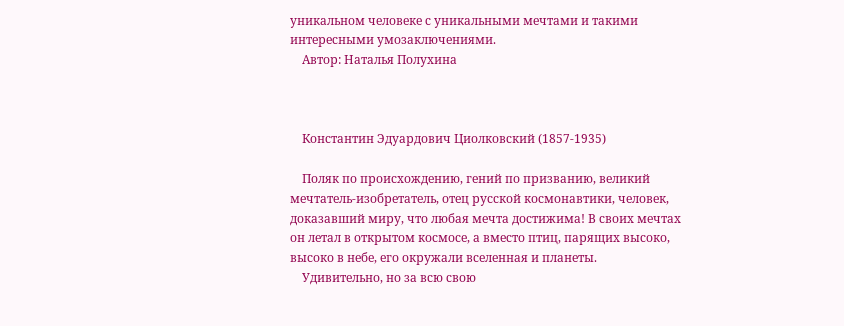уникальном человеке с уникальными мечтами и такими интересными умозаключениями.
    Автор: Наталья Полухина



    Константин Эдуардович Циолковский (1857-1935)

    Поляк по происхождению, гений по призванию, великий мечтатель-изобретатель, отец русской космонавтики, человек, доказавший миру, что любая мечта достижима! В своих мечтах он летал в открытом космосе, а вместо птиц, парящих высоко, высоко в небе, его окружали вселенная и планеты.
    Удивительно, но за всю свою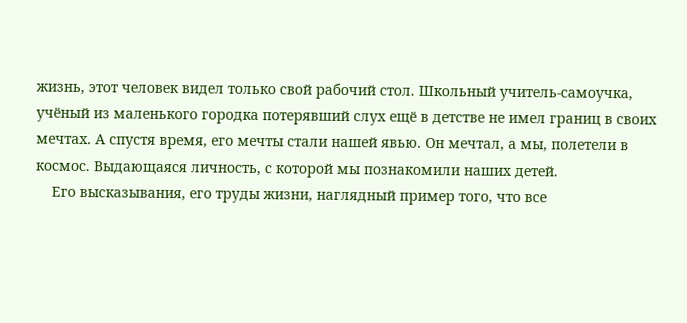жизнь, этот человек видел только свой рабочий стол. Школьный учитель-самоучка, учёный из маленького городка потерявший слух ещё в детстве не имел границ в своих мечтах. А спустя время, его мечты стали нашей явью. Он мечтал, а мы, полетели в космос. Выдающаяся личность, с которой мы познакомили наших детей.
    Его высказывания, его труды жизни, наглядный пример того, что все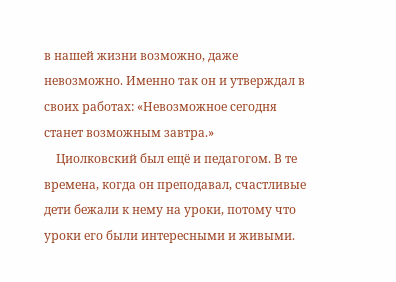в нашей жизни возможно, даже невозможно. Именно так он и утверждал в своих работах: «Невозможное сегодня станет возможным завтра.»
    Циолковский был ещё и педагогом. В те времена, когда он преподавал, счастливые дети бежали к нему на уроки, потому что уроки его были интересными и живыми.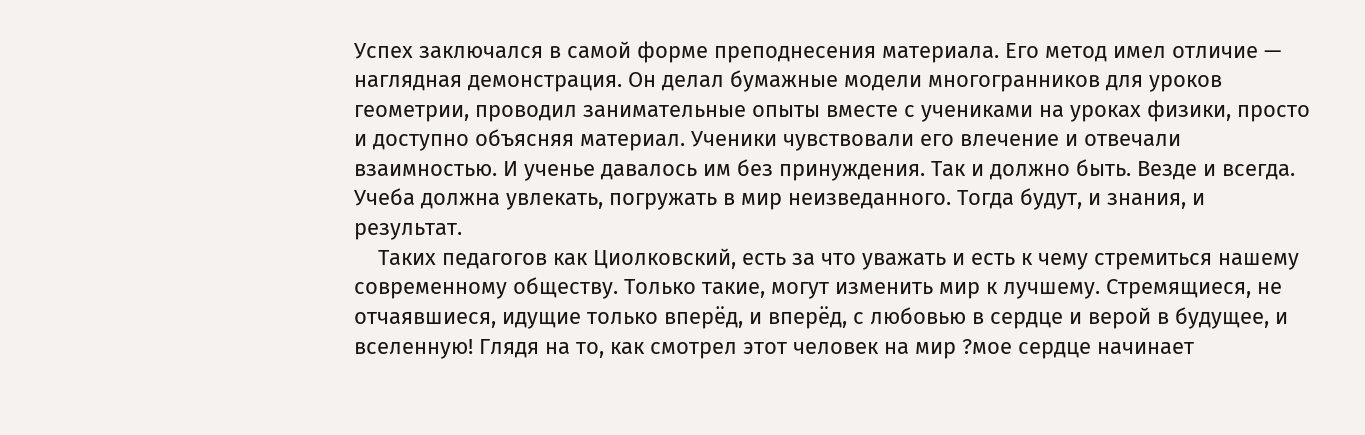Успех заключался в самой форме преподнесения материала. Его метод имел отличие — наглядная демонстрация. Он делал бумажные модели многогранников для уроков геометрии, проводил занимательные опыты вместе с учениками на уроках физики, просто и доступно объясняя материал. Ученики чувствовали его влечение и отвечали взаимностью. И ученье давалось им без принуждения. Так и должно быть. Везде и всегда. Учеба должна увлекать, погружать в мир неизведанного. Тогда будут, и знания, и результат.
    Таких педагогов как Циолковский, есть за что уважать и есть к чему стремиться нашему современному обществу. Только такие, могут изменить мир к лучшему. Стремящиеся, не отчаявшиеся, идущие только вперёд, и вперёд, с любовью в сердце и верой в будущее, и вселенную! Глядя на то, как смотрел этот человек на мир ?мое сердце начинает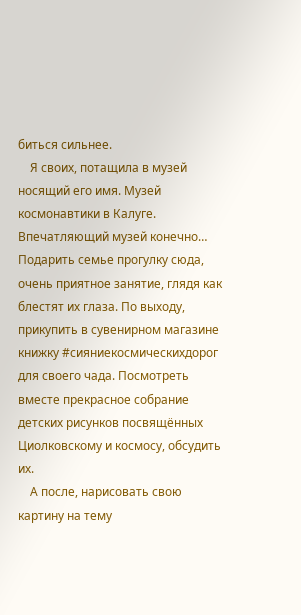биться сильнее.
    Я своих, потащила в музей носящий его имя. Музей космонавтики в Калуге. Впечатляющий музей конечно… Подарить семье прогулку сюда, очень приятное занятие, глядя как блестят их глаза. По выходу, прикупить в сувенирном магазине книжку #сияниекосмическихдорог для своего чада. Посмотреть вместе прекрасное собрание детских рисунков посвящённых Циолковскому и космосу, обсудить их.
    А после, нарисовать свою картину на тему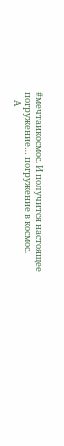#мечтаикосмос. И получится настоящее погружение… погружение в космос.
    А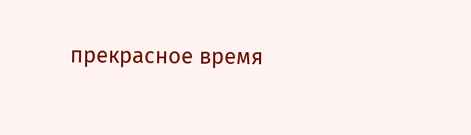прекрасное время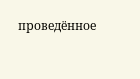проведённое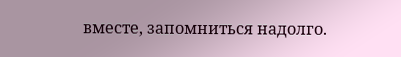вместе, запомниться надолго.